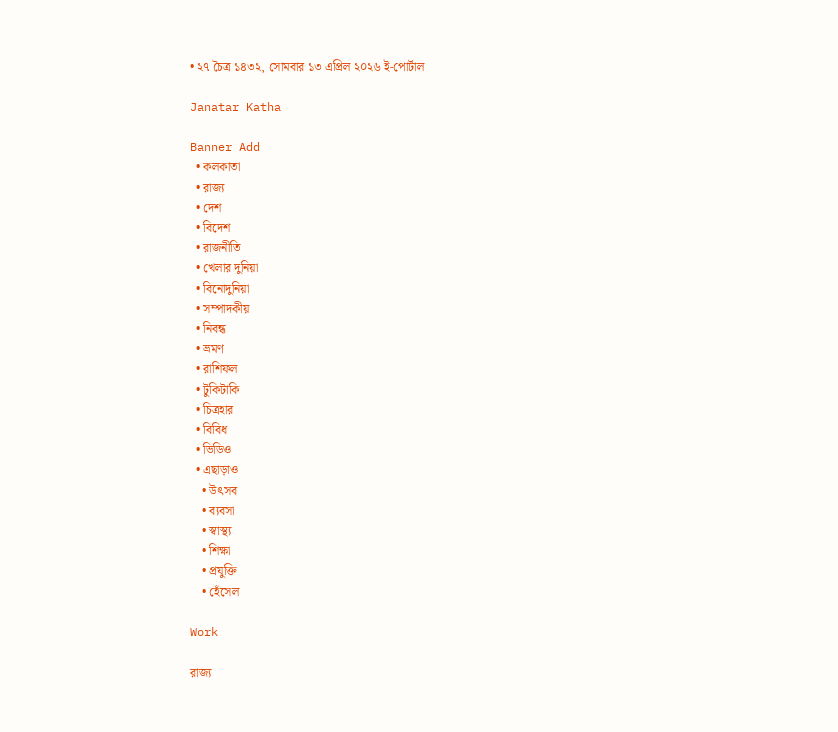• ২৭ চৈত্র ১৪৩২, সোমবার ১৩ এপ্রিল ২০২৬ ই-পোর্টাল

Janatar Katha

Banner Add
  • কলকাতা
  • রাজ্য
  • দেশ
  • বিদেশ
  • রাজনীতি
  • খেলার দুনিয়া
  • বিনোদুনিয়া
  • সম্পাদকীয়
  • নিবন্ধ
  • ভ্রমণ
  • রাশিফল
  • টুকিটাকি
  • চিত্রহার
  • বিবিধ
  • ভিডিও
  • এছাড়াও
    • উৎসব
    • ব্যবসা
    • স্বাস্থ্য
    • শিক্ষা
    • প্রযুক্তি
    • হেঁসেল

Work

রাজ্য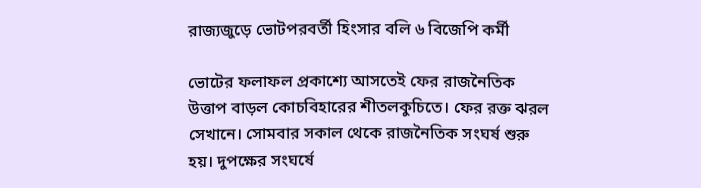রাজ্যজুড়ে ভোটপরবর্তী হিংসার বলি ৬ বিজেপি কর্মী

ভোটের ফলাফল প্রকাশ্যে আসতেই ফের রাজনৈতিক উত্তাপ বাড়ল কোচবিহারের শীতলকুচিতে। ফের রক্ত ঝরল সেখানে। সোমবার সকাল থেকে রাজনৈতিক সংঘর্ষ শুরু হয়। দুপক্ষের সংঘর্ষে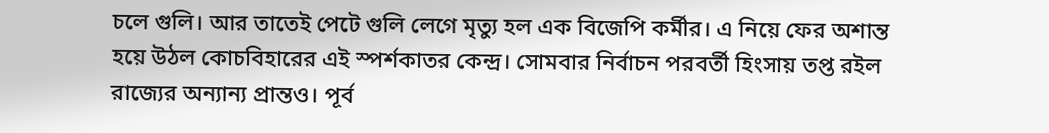চলে গুলি। আর তাতেই পেটে গুলি লেগে মৃত্যু হল এক বিজেপি কর্মীর। এ নিয়ে ফের অশান্ত হয়ে উঠল কোচবিহারের এই স্পর্শকাতর কেন্দ্র। সোমবার নির্বাচন পরবর্তী হিংসায় তপ্ত রইল রাজ্যের অন্যান্য প্রান্তও। পূর্ব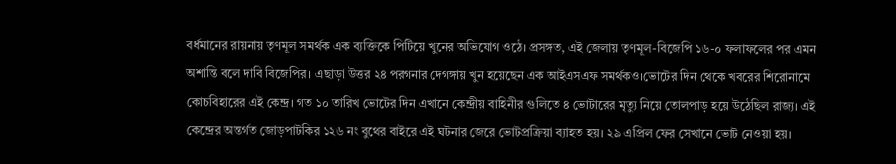বর্ধমানের রায়নায় তৃণমূল সমর্থক এক ব্যক্তিকে পিটিয়ে খুনের অভিযোগ ওঠে। প্রসঙ্গত, এই জেলায় তৃণমূল-বিজেপি ১৬-০ ফলাফলের পর এমন অশান্তি বলে দাবি বিজেপির। এছাড়া উত্তর ২৪ পরগনার দেগঙ্গায় খুন হয়েছেন এক আইএসএফ সমর্থকও।ভোটের দিন থেকে খবরের শিরোনামে কোচবিহারের এই কেন্দ্র। গত ১০ তারিখ ভোটের দিন এখানে কেন্দ্রীয় বাহিনীর গুলিতে ৪ ভোটারের মৃত্যু নিয়ে তোলপাড় হয়ে উঠেছিল রাজ্য। এই কেন্দ্রের অন্তর্গত জোড়পাটকির ১২৬ নং বুথের বাইরে এই ঘটনার জেরে ভোটপ্রক্রিয়া ব্যাহত হয়। ২৯ এপ্রিল ফের সেখানে ভোট নেওয়া হয়।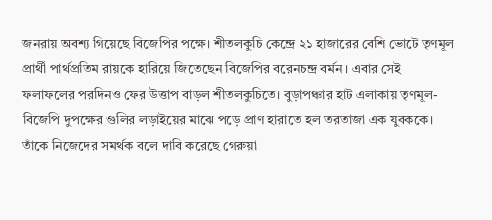জনরায় অবশ্য গিয়েছে বিজেপির পক্ষে। শীতলকুচি কেন্দ্রে ২১ হাজারের বেশি ভোটে তৃণমূল প্রার্থী পার্থপ্রতিম রায়কে হারিয়ে জিতেছেন বিজেপির বরেনচন্দ্র বর্মন। এবার সেই ফলাফলের পরদিনও ফের উত্তাপ বাড়ল শীতলকুচিতে। বুড়াপঞ্চার হাট এলাকায় তৃণমূল-বিজেপি দুপক্ষের গুলির লড়াইয়ের মাঝে পড়ে প্রাণ হারাতে হল তরতাজা এক যুবককে। তাঁকে নিজেদের সমর্থক বলে দাবি করেছে গেরুয়া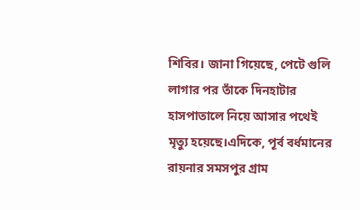শিবির। জানা গিয়েছে, পেটে গুলি লাগার পর তাঁকে দিনহাটার হাসপাতালে নিয়ে আসার পথেই মৃত্যু হয়েছে।এদিকে, পূর্ব বর্ধমানের রায়নার সমসপুর গ্রাম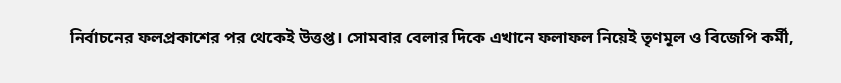নির্বাচনের ফলপ্রকাশের পর থেকেই উত্তপ্ত। সোমবার বেলার দিকে এখানে ফলাফল নিয়েই তৃণমূল ও বিজেপি কর্মী,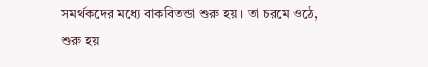সমর্থকদের মধ্যে বাকবিতন্ডা শুরু হয়। তা চরমে ওঠে, শুরু হয়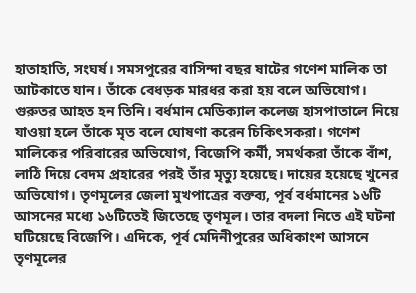হাতাহাতি, সংঘর্ষ। সমসপুরের বাসিন্দা বছর ষাটের গণেশ মালিক তা আটকাতে যান। তাঁকে বেধড়ক মারধর করা হয় বলে অভিযোগ। গুরুতর আহত হন তিনি। বর্ধমান মেডিক্যাল কলেজ হাসপাতালে নিয়ে যাওয়া হলে তাঁকে মৃত বলে ঘোষণা করেন চিকিৎসকরা। গণেশ মালিকের পরিবারের অভিযোগ, বিজেপি কর্মী, সমর্থকরা তাঁকে বাঁশ, লাঠি দিয়ে বেদম প্রহারের পরই তাঁর মৃত্যু হয়েছে। দায়ের হয়েছে খুনের অভিযোগ। তৃণমূলের জেলা মুখপাত্রের বক্তব্য, পূর্ব বর্ধমানের ১৬টি আসনের মধ্যে ১৬টিতেই জিতেছে তৃণমূল। তার বদলা নিতে এই ঘটনা ঘটিয়েছে বিজেপি। এদিকে, পূর্ব মেদিনীপুরের অধিকাংশ আসনে তৃণমূলের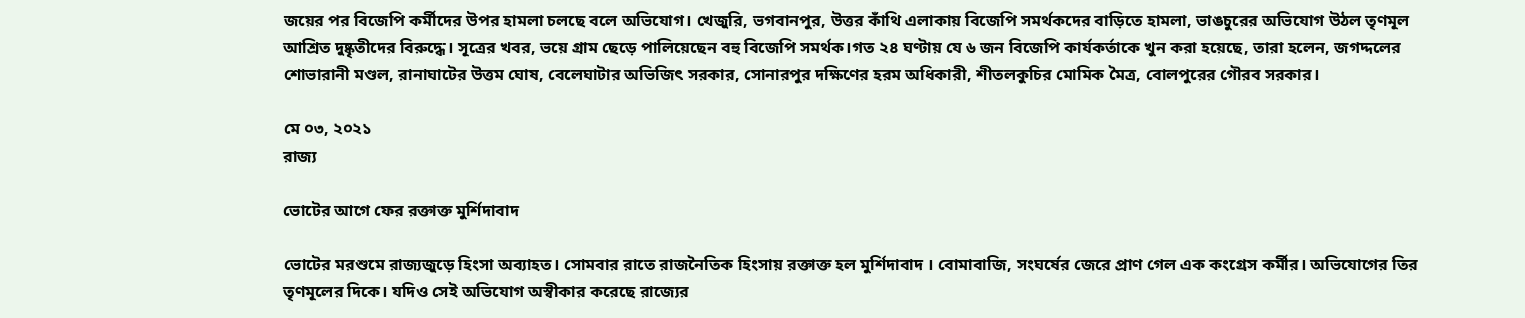জয়ের পর বিজেপি কর্মীদের উপর হামলা চলছে বলে অভিযোগ। খেজুরি, ভগবানপুর, উত্তর কাঁথি এলাকায় বিজেপি সমর্থকদের বাড়িতে হামলা, ভাঙচুরের অভিযোগ উঠল তৃণমূল আশ্রিত দুষ্কৃতীদের বিরুদ্ধে। সূত্রের খবর, ভয়ে গ্রাম ছেড়ে পালিয়েছেন বহু বিজেপি সমর্থক।গত ২৪ ঘণ্টায় যে ৬ জন বিজেপি কার্যকর্তাকে খুন করা হয়েছে, তারা হলেন, জগদ্দলের শোভারানী মণ্ডল, রানাঘাটের উত্তম ঘোষ, বেলেঘাটার অভিজিৎ সরকার, সোনারপুর দক্ষিণের হরম অধিকারী, শীতলকুচির মোমিক মৈত্র, বোলপুরের গৌরব সরকার।

মে ০৩, ২০২১
রাজ্য

ভোটের আগে ফের রক্তাক্ত মুর্শিদাবাদ

ভোটের মরশুমে রাজ্যজুড়ে হিংসা অব্যাহত। সোমবার রাতে রাজনৈতিক হিংসায় রক্তাক্ত হল মুর্শিদাবাদ । বোমাবাজি, সংঘর্ষের জেরে প্রাণ গেল এক কংগ্রেস কর্মীর। অভিযোগের তির তৃণমূলের দিকে। যদিও সেই অভিযোগ অস্বীকার করেছে রাজ্যের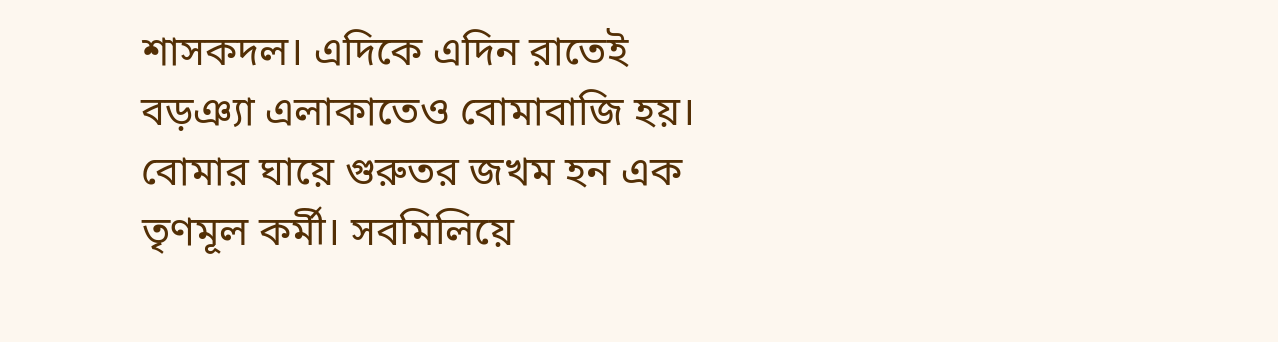শাসকদল। এদিকে এদিন রাতেই বড়ঞ্যা এলাকাতেও বোমাবাজি হয়। বোমার ঘায়ে গুরুতর জখম হন এক তৃণমূল কর্মী। সবমিলিয়ে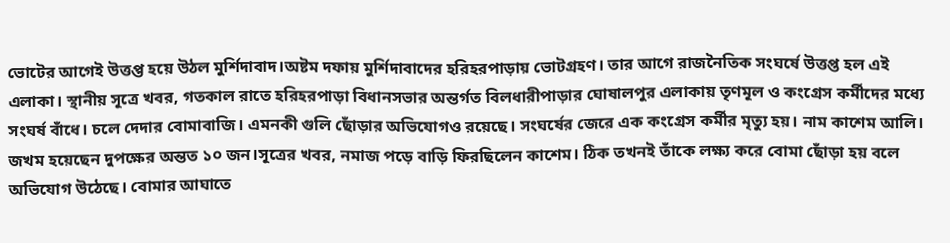ভোটের আগেই উত্তপ্ত হয়ে উঠল মুর্শিদাবাদ।অষ্টম দফায় মুর্শিদাবাদের হরিহরপাড়ায় ভোটগ্রহণ। তার আগে রাজনৈতিক সংঘর্ষে উত্তপ্ত হল এই এলাকা। স্থানীয় সূত্রে খবর, গতকাল রাতে হরিহরপাড়া বিধানসভার অন্তর্গত বিলধারীপাড়ার ঘোষালপুর এলাকায় তৃণমূল ও কংগ্রেস কর্মীদের মধ্যে সংঘর্ষ বাঁধে। চলে দেদার বোমাবাজি। এমনকী গুলি ছোঁড়ার অভিযোগও রয়েছে। সংঘর্ষের জেরে এক কংগ্রেস কর্মীর মৃত্যু হয়। নাম কাশেম আলি। জখম হয়েছেন দুপক্ষের অন্তত ১০ জন।সূত্রের খবর, নমাজ পড়ে বাড়ি ফিরছিলেন কাশেম। ঠিক তখনই তাঁকে লক্ষ্য করে বোমা ছোঁড়া হয় বলে অভিযোগ উঠেছে। বোমার আঘাতে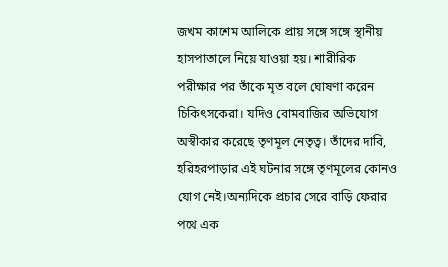জখম কাশেম আলিকে প্রায় সঙ্গে সঙ্গে স্থানীয় হাসপাতালে নিয়ে যাওয়া হয়। শারীরিক পরীক্ষার পর তাঁকে মৃত বলে ঘোষণা করেন চিকিৎসকেরা। যদিও বোমবাজির অভিযোগ অস্বীকার করেছে তৃণমূল নেতৃত্ব। তাঁদের দাবি, হরিহরপাড়ার এই ঘটনার সঙ্গে তৃণমূলের কোনও যোগ নেই।অন্যদিকে প্রচার সেরে বাড়ি ফেরার পথে এক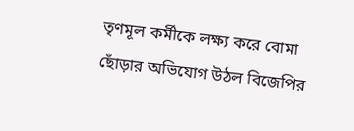তৃণমূল কর্মীকে লক্ষ্য করে বোমা ছোঁড়ার অভিযোগ উঠল বিজেপির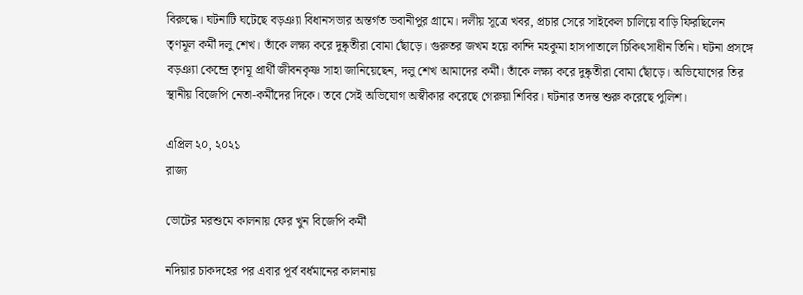বিরুদ্ধে। ঘটনাটি ঘটেছে বড়ঞ্যা বিধানসভার অন্তর্গত ভবানীপুর গ্রামে। দলীয় সূত্রে খবর, প্রচার সেরে সাইকেল চালিয়ে বাড়ি ফিরছিলেন তৃণমূল কর্মী দলু শেখ। তাঁকে লক্ষ্য করে দুষ্কৃতীরা বোমা ছোঁড়ে। গুরুতর জখম হয়ে কান্দি মহকুমা হাসপাতালে চিকিৎসাধীন তিনি। ঘটনা প্রসঙ্গে বড়ঞ্যা কেন্দ্রে তৃণমূ প্রার্থী জীবনকৃষ্ণ সাহা জানিয়েছেন, দলু শেখ আমাদের কর্মী। তাঁকে লক্ষ্য করে দুষ্কৃতীরা বোমা ছোঁড়ে। অভিযোগের তির স্থানীয় বিজেপি নেতা-কর্মীদের দিকে। তবে সেই অভিযোগ অস্বীকার করেছে গেরুয়া শিবির। ঘটনার তদন্ত শুরু করেছে পুলিশ।

এপ্রিল ২০, ২০২১
রাজ্য

ভোটের মরশুমে কালনায় ফের খুন বিজেপি কর্মী

নদিয়ার চাকদহের পর এবার পূর্ব বর্ধমানের কালনায়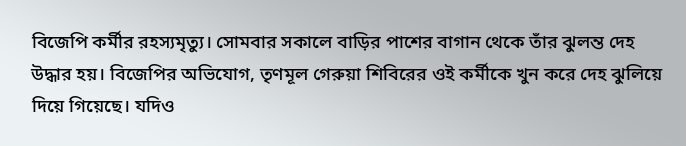বিজেপি কর্মীর রহস্যমৃত্যু। সোমবার সকালে বাড়ির পাশের বাগান থেকে তাঁর ঝুলন্ত দেহ উদ্ধার হয়। বিজেপির অভিযোগ, তৃণমূল গেরুয়া শিবিরের ওই কর্মীকে খুন করে দেহ ঝুলিয়ে দিয়ে গিয়েছে। যদিও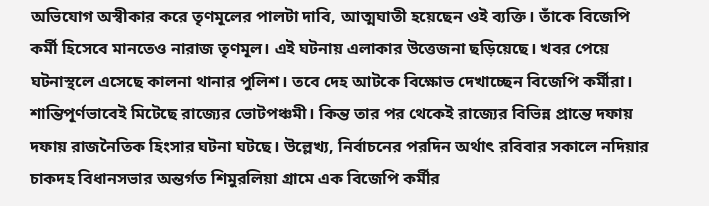অভিযোগ অস্বীকার করে তৃণমূলের পালটা দাবি, আত্মঘাতী হয়েছেন ওই ব্যক্তি। তাঁকে বিজেপি কর্মী হিসেবে মানতেও নারাজ তৃণমূল। এই ঘটনায় এলাকার উত্তেজনা ছড়িয়েছে। খবর পেয়ে ঘটনাস্থলে এসেছে কালনা থানার পুলিশ। তবে দেহ আটকে বিক্ষোভ দেখাচ্ছেন বিজেপি কর্মীরা। শান্তিপূর্ণভাবেই মিটেছে রাজ্যের ভোটপঞ্চমী। কিন্ত তার পর থেকেই রাজ্যের বিভিন্ন প্রান্তে দফায় দফায় রাজনৈতিক হিংসার ঘটনা ঘটছে। উল্লেখ্য, নির্বাচনের পরদিন অর্থাৎ রবিবার সকালে নদিয়ার চাকদহ বিধানসভার অন্তর্গত শিমুরলিয়া গ্রামে এক বিজেপি কর্মীর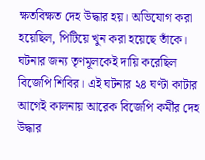ক্ষতবিক্ষত দেহ উদ্ধার হয়। অভিযোগ করা হয়েছিল, পিটিয়ে খুন করা হয়েছে তাঁকে। ঘটনার জন্য তৃণমূলকেই দায়ি করেছিল বিজেপি শিবির। এই ঘটনার ২৪ ঘণ্টা কাটার আগেই কালনায় আরেক বিজেপি কর্মীর দেহ উদ্ধার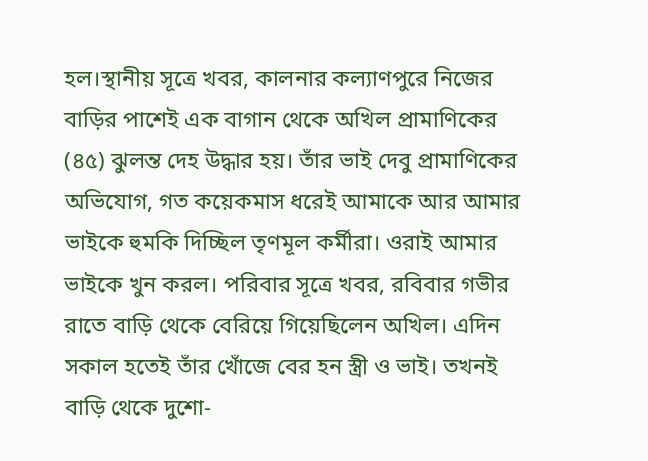হল।স্থানীয় সূত্রে খবর, কালনার কল্যাণপুরে নিজের বাড়ির পাশেই এক বাগান থেকে অখিল প্রামাণিকের (৪৫) ঝুলন্ত দেহ উদ্ধার হয়। তাঁর ভাই দেবু প্রামাণিকের অভিযোগ, গত কয়েকমাস ধরেই আমাকে আর আমার ভাইকে হুমকি দিচ্ছিল তৃণমূল কর্মীরা। ওরাই আমার ভাইকে খুন করল। পরিবার সূত্রে খবর, রবিবার গভীর রাতে বাড়ি থেকে বেরিয়ে গিয়েছিলেন অখিল। এদিন সকাল হতেই তাঁর খোঁজে বের হন স্ত্রী ও ভাই। তখনই বাড়ি থেকে দুশো-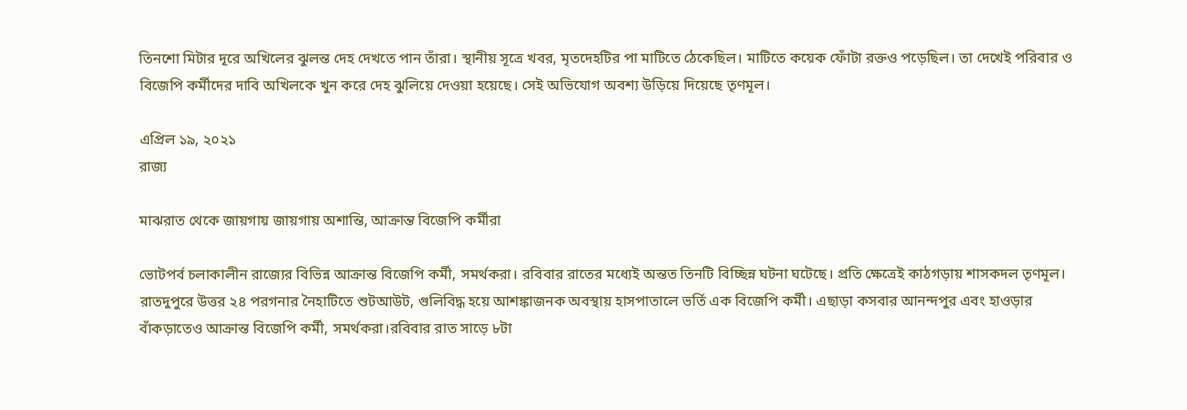তিনশো মিটার দূরে অখিলের ঝুলন্ত দেহ দেখতে পান তাঁরা। স্থানীয় সূত্রে খবর, মৃতদেহটির পা মাটিতে ঠেকেছিল। মাটিতে কয়েক ফোঁটা রক্তও পড়েছিল। তা দেখেই পরিবার ও বিজেপি কর্মীদের দাবি অখিলকে খুন করে দেহ ঝুলিয়ে দেওয়া হয়েছে। সেই অভিযোগ অবশ্য উড়িয়ে দিয়েছে তৃণমূল।

এপ্রিল ১৯, ২০২১
রাজ্য

মাঝরাত থেকে জায়গায় জায়গায় অশান্তি, আক্রান্ত বিজেপি কর্মীরা

ভোটপর্ব চলাকালীন রাজ্যের বিভিন্ন আক্রান্ত বিজেপি কর্মী, সমর্থকরা। রবিবার রাতের মধ্যেই অন্তত তিনটি বিচ্ছিন্ন ঘটনা ঘটেছে। প্রতি ক্ষেত্রেই কাঠগড়ায় শাসকদল তৃণমূল। রাতদুপুরে উত্তর ২৪ পরগনার নৈহাটিতে শুটআউট, গুলিবিদ্ধ হয়ে আশঙ্কাজনক অবস্থায় হাসপাতালে ভর্তি এক বিজেপি কর্মী। এছাড়া কসবার আনন্দপুর এবং হাওড়ার বাঁকড়াতেও আক্রান্ত বিজেপি কর্মী, সমর্থকরা।রবিবার রাত সাড়ে ৮টা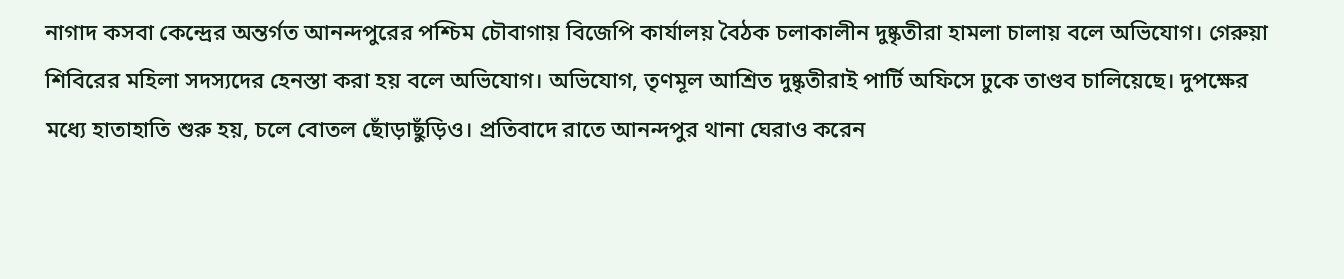নাগাদ কসবা কেন্দ্রের অন্তর্গত আনন্দপুরের পশ্চিম চৌবাগায় বিজেপি কার্যালয় বৈঠক চলাকালীন দুষ্কৃতীরা হামলা চালায় বলে অভিযোগ। গেরুয়া শিবিরের মহিলা সদস্যদের হেনস্তা করা হয় বলে অভিযোগ। অভিযোগ, তৃণমূল আশ্রিত দুষ্কৃতীরাই পার্টি অফিসে ঢুকে তাণ্ডব চালিয়েছে। দুপক্ষের মধ্যে হাতাহাতি শুরু হয়, চলে বোতল ছোঁড়াছুঁড়িও। প্রতিবাদে রাতে আনন্দপুর থানা ঘেরাও করেন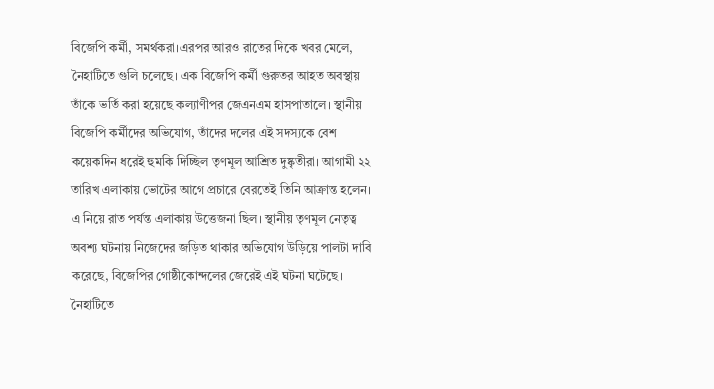বিজেপি কর্মী, সমর্থকরা।এরপর আরও রাতের দিকে খবর মেলে, নৈহাটিতে গুলি চলেছে। এক বিজেপি কর্মী গুরুতর আহত অবস্থায় তাঁকে ভর্তি করা হয়েছে কল্যাণীপর জেএনএম হাসপাতালে। স্থানীয় বিজেপি কর্মীদের অভিযোগ, তাঁদের দলের এই সদস্যকে বেশ কয়েকদিন ধরেই হুমকি দিচ্ছিল তৃণমূল আশ্রিত দুষ্কৃতীরা। আগামী ২২ তারিখ এলাকায় ভোটের আগে প্রচারে বেরতেই তিনি আক্রান্ত হলেন। এ নিয়ে রাত পর্যন্ত এলাকায় উত্তেজনা ছিল। স্থানীয় তৃণমূল নেতৃত্ব অবশ্য ঘটনায় নিজেদের জড়িত থাকার অভিযোগ উড়িয়ে পালটা দাবি করেছে, বিজেপির গোষ্ঠীকোন্দলের জেরেই এই ঘটনা ঘটেছে। নৈহাটিতে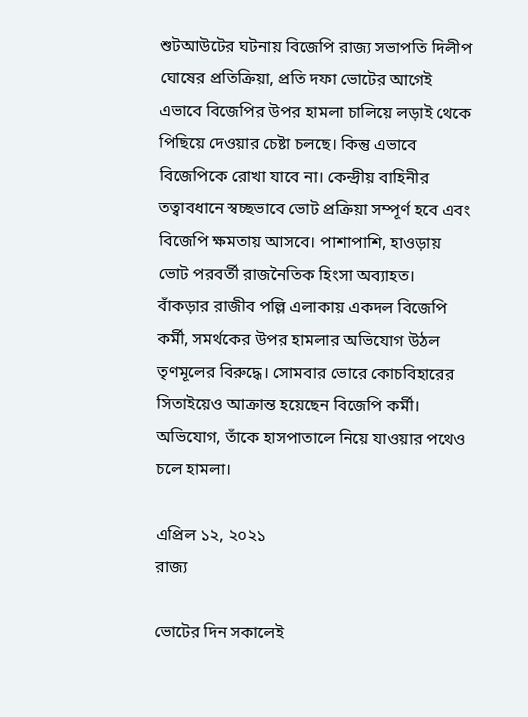শুটআউটের ঘটনায় বিজেপি রাজ্য সভাপতি দিলীপ ঘোষের প্রতিক্রিয়া, প্রতি দফা ভোটের আগেই এভাবে বিজেপির উপর হামলা চালিয়ে লড়াই থেকে পিছিয়ে দেওয়ার চেষ্টা চলছে। কিন্তু এভাবে বিজেপিকে রোখা যাবে না। কেন্দ্রীয় বাহিনীর তত্বাবধানে স্বচ্ছভাবে ভোট প্রক্রিয়া সম্পূর্ণ হবে এবং বিজেপি ক্ষমতায় আসবে। পাশাপাশি, হাওড়ায় ভোট পরবর্তী রাজনৈতিক হিংসা অব্যাহত। বাঁকড়ার রাজীব পল্লি এলাকায় একদল বিজেপি কর্মী, সমর্থকের উপর হামলার অভিযোগ উঠল তৃণমূলের বিরুদ্ধে। সোমবার ভোরে কোচবিহারের সিতাইয়েও আক্রান্ত হয়েছেন বিজেপি কর্মী। অভিযোগ, তাঁকে হাসপাতালে নিয়ে যাওয়ার পথেও চলে হামলা।

এপ্রিল ১২, ২০২১
রাজ্য

ভোটের দিন সকালেই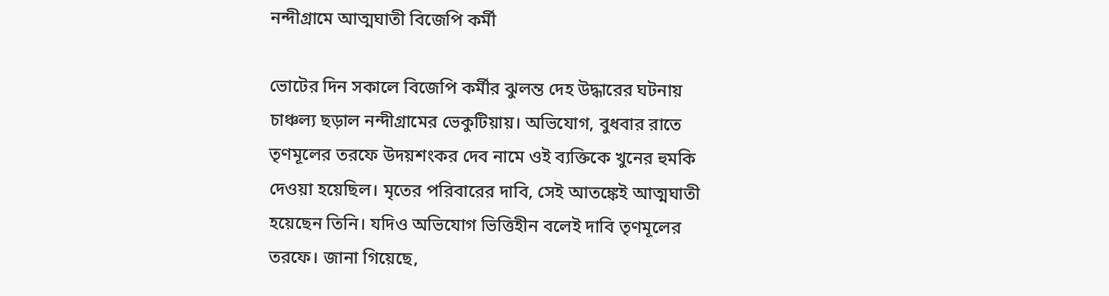নন্দীগ্রামে আত্মঘাতী বিজেপি কর্মী

ভোটের দিন সকালে বিজেপি কর্মীর ঝুলন্ত দেহ উদ্ধারের ঘটনায় চাঞ্চল্য ছড়াল নন্দীগ্রামের ভেকুটিয়ায়। অভিযোগ, বুধবার রাতে তৃণমূলের তরফে উদয়শংকর দেব নামে ওই ব্যক্তিকে খুনের হুমকি দেওয়া হয়েছিল। মৃতের পরিবারের দাবি, সেই আতঙ্কেই আত্মঘাতী হয়েছেন তিনি। যদিও অভিযোগ ভিত্তিহীন বলেই দাবি তৃণমূলের তরফে। জানা গিয়েছে,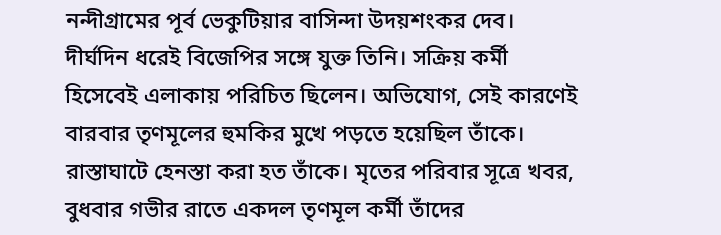নন্দীগ্রামের পূর্ব ভেকুটিয়ার বাসিন্দা উদয়শংকর দেব। দীর্ঘদিন ধরেই বিজেপির সঙ্গে যুক্ত তিনি। সক্রিয় কর্মী হিসেবেই এলাকায় পরিচিত ছিলেন। অভিযোগ, সেই কারণেই বারবার তৃণমূলের হুমকির মুখে পড়তে হয়েছিল তাঁকে। রাস্তাঘাটে হেনস্তা করা হত তাঁকে। মৃতের পরিবার সূত্রে খবর, বুধবার গভীর রাতে একদল তৃণমূল কর্মী তাঁদের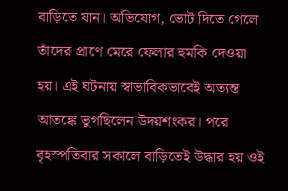বাড়িতে যান। অভিযোগ, ভোট দিতে গেলে তাঁদের প্রাণে মেরে ফেলার হুমকি দেওয়া হয়। এই ঘটনায় স্বাভাবিকভাবেই অত্যন্ত আতঙ্কে ভুগছিলেন উদয়শংকর। পরে বৃহস্পতিবার সকালে বাড়িতেই উদ্ধার হয় ওই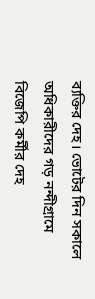ব্যক্তির দেহ। ভোটের দিন সকালে অধিকারীদের গড় নন্দীগ্রামে বিজেপি কর্মীর দেহ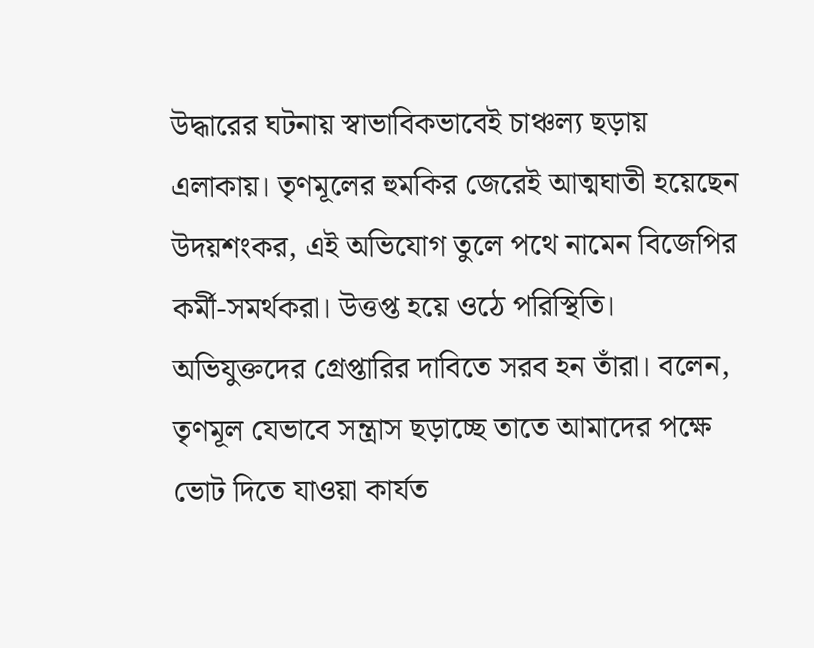উদ্ধারের ঘটনায় স্বাভাবিকভাবেই চাঞ্চল্য ছড়ায় এলাকায়। তৃণমূলের হুমকির জেরেই আত্মঘাতী হয়েছেন উদয়শংকর, এই অভিযোগ তুলে পথে নামেন বিজেপির কর্মী-সমর্থকরা। উত্তপ্ত হয়ে ওঠে পরিস্থিতি। অভিযুক্তদের গ্রেপ্তারির দাবিতে সরব হন তাঁরা। বলেন, তৃণমূল যেভাবে সন্ত্রাস ছড়াচ্ছে তাতে আমাদের পক্ষে ভোট দিতে যাওয়া কার্যত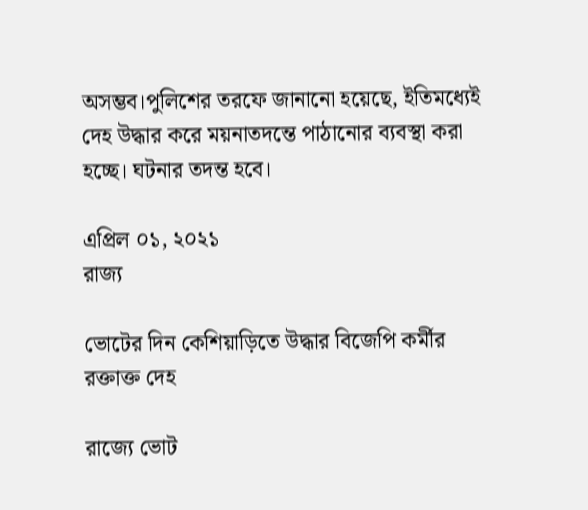অসম্ভব।পুলিশের তরফে জানানো হয়েছে, ইতিমধ্যেই দেহ উদ্ধার করে ময়নাতদন্তে পাঠানোর ব্যবস্থা করা হচ্ছে। ঘটনার তদন্ত হবে।

এপ্রিল ০১, ২০২১
রাজ্য

ভোটের দিন কেশিয়াড়িতে উদ্ধার বিজেপি কর্মীর রক্তাক্ত দেহ

রাজ্যে ভোট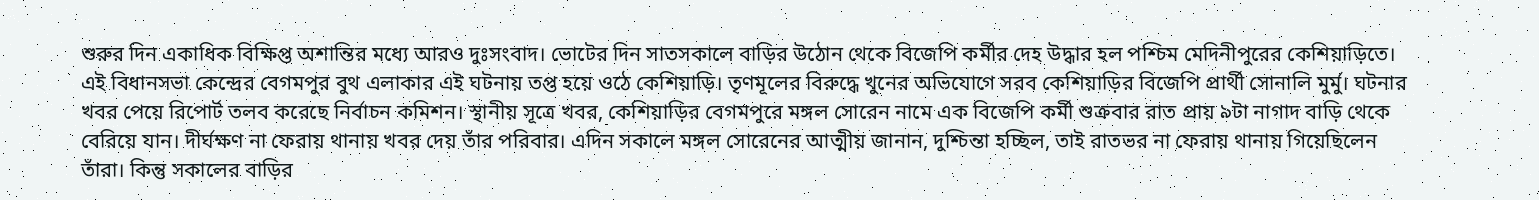শুরুর দিন একাধিক বিক্ষিপ্ত অশান্তির মধ্যে আরও দুঃসংবাদ। ভোটের দিন সাতসকালে বাড়ির উঠোন থেকে বিজেপি কর্মীর দেহ উদ্ধার হল পশ্চিম মেদিনীপুরের কেশিয়াড়িতে। এই বিধানসভা কেন্দ্রের বেগমপুর বুথ এলাকার এই ঘটনায় তপ্ত হয়ে ওঠে কেশিয়াড়ি। তৃণমূলের বিরুদ্ধে খুনের অভিযোগে সরব কেশিয়াড়ির বিজেপি প্রার্থী সোনালি মুর্মু। ঘটনার খবর পেয়ে রিপোর্ট তলব করেছে নির্বাচন কমিশন। স্থানীয় সূত্রে খবর, কেশিয়াড়ির বেগমপুরে মঙ্গল সোরেন নামে এক বিজেপি কর্মী শুক্রবার রাত প্রায় ৯টা নাগাদ বাড়ি থেকে বেরিয়ে যান। দীর্ঘক্ষণ না ফেরায় থানায় খবর দেয় তাঁর পরিবার। এদিন সকালে মঙ্গল সোরেনের আত্মীয় জানান, দুশ্চিন্তা হচ্ছিল, তাই রাতভর না ফেরায় থানায় গিয়েছিলেন তাঁরা। কিন্তু সকালের বাড়ির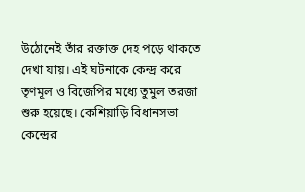উঠোনেই তাঁর রক্তাক্ত দেহ পড়ে থাকতে দেখা যায়। এই ঘটনাকে কেন্দ্র করে তৃণমূল ও বিজেপির মধ্যে তুমুল তরজা শুরু হয়েছে। কেশিয়াড়ি বিধানসভা কেন্দ্রের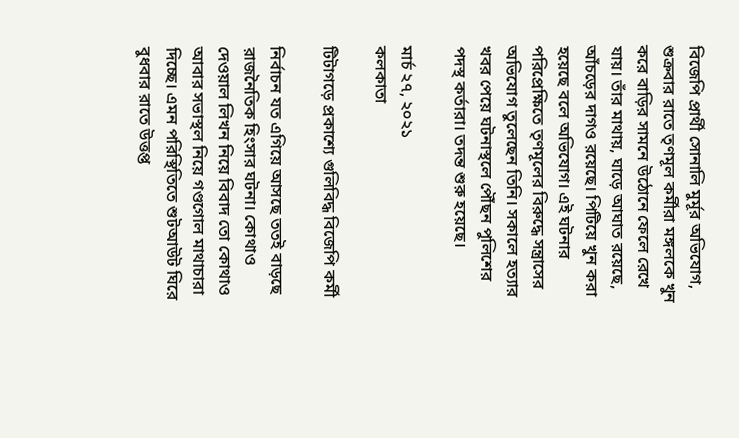বিজেপি প্রার্থী সোনালি মুর্মূর অভিযোগ, শুক্রবার রাতে তৃণমূল কর্মীরা মঙ্গলকে খুন করে বাড়ির সামনে উঠোনে ফেলে রেখে যায়। তাঁর মাথায়, ঘাড়ে আঘাত রয়েছে, আঁচড়ের দাগও রয়েছে। পিটিয়ে খুন করা হয়েছে বলে অভিযোগ। এই ঘটনার পরিপ্রেক্ষিতে তৃণমূলের বিরুদ্ধে সন্ত্রাসের অভিযোগ তুলেছেন তিনি। সকালে হত্যার খবর পেয়ে ঘটনাস্থলে পৌঁছন পুলিশের পদস্থ কর্তারা। তদন্ত শুরু হয়েছে।

মার্চ ২৭, ২০২১
কলকাতা

টিটাগড়ে প্রকাশ্যে গুলিবিদ্ধ বিজেপি কর্মী

নির্বাচন যত এগিয়ে আসছে ততই বাড়ছে রাজনৈতিক হিংসার ঘটনা। কোথাও দেওয়াল লিখন নিয়ে বিবাদ তো কোথাও আবার সভাস্থল নিয়ে গণ্ডগোল মাথাচারা দিচ্ছে। এমন পরিস্থিতিতে শুটআউট ঘিরে বুধবার রাতে উত্তপ্ত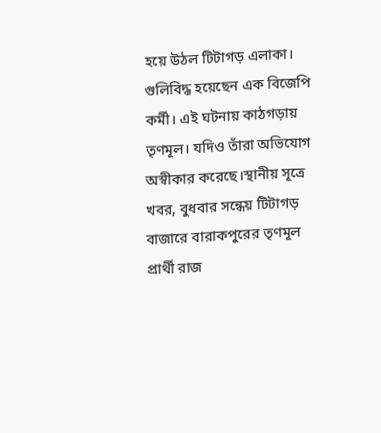হয়ে উঠল টিটাগড় এলাকা। গুলিবিদ্ধ হয়েছেন এক বিজেপি কর্মী। এই ঘটনায় কাঠগড়ায় তৃণমূল। যদিও তাঁরা অভিযোগ অস্বীকার করেছে।স্থানীয় সূত্রে খবর, বুধবার সন্ধেয় টিটাগড় বাজারে বারাকপুরের তৃণমূল প্রার্থী রাজ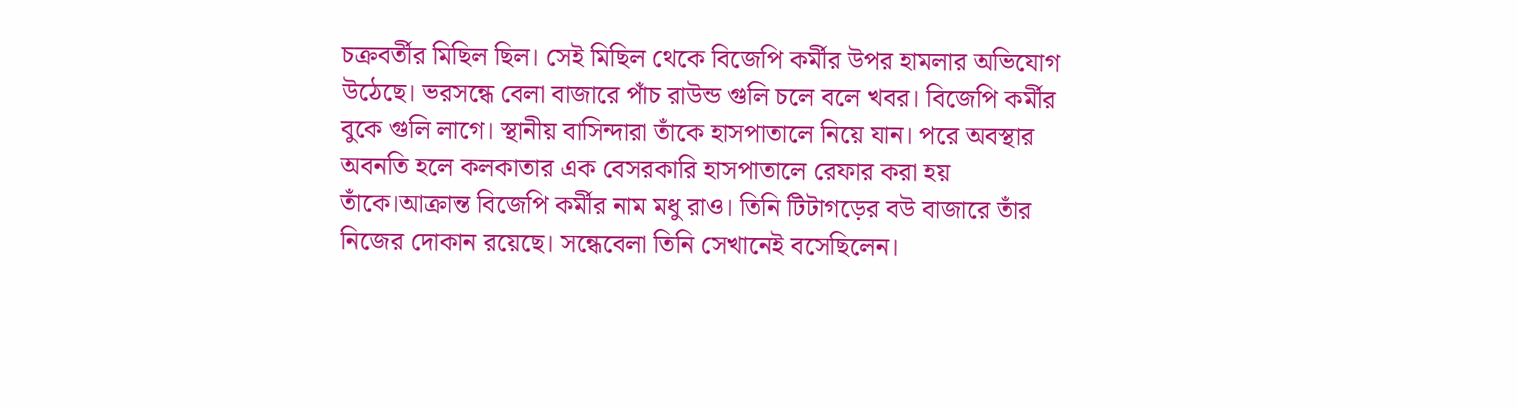চক্রবর্তীর মিছিল ছিল। সেই মিছিল থেকে বিজেপি কর্মীর উপর হামলার অভিযোগ উঠেছে। ভরসন্ধে বেলা বাজারে পাঁচ রাউন্ড গুলি চলে বলে খবর। বিজেপি কর্মীর বুকে গুলি লাগে। স্থানীয় বাসিন্দারা তাঁকে হাসপাতালে নিয়ে যান। পরে অবস্থার অবনতি হলে কলকাতার এক বেসরকারি হাসপাতালে রেফার করা হয় তাঁকে।আক্রান্ত বিজেপি কর্মীর নাম মধু রাও। তিনি টিটাগড়ের বউ বাজারে তাঁর নিজের দোকান রয়েছে। সন্ধেবেলা তিনি সেখানেই বসেছিলেন।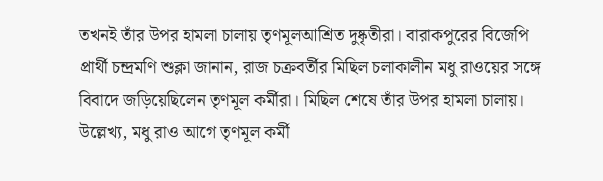তখনই তাঁর উপর হামলা চালায় তৃণমূলআশ্রিত দুষ্কৃতীরা। বারাকপুরের বিজেপি প্রার্থী চন্দ্রমণি শুক্লা জানান, রাজ চক্রবর্তীর মিছিল চলাকালীন মধু রাওয়ের সঙ্গে বিবাদে জড়িয়েছিলেন তৃণমূল কর্মীরা। মিছিল শেষে তাঁর উপর হামলা চালায়। উল্লেখ্য, মধু রাও আগে তৃণমূল কর্মী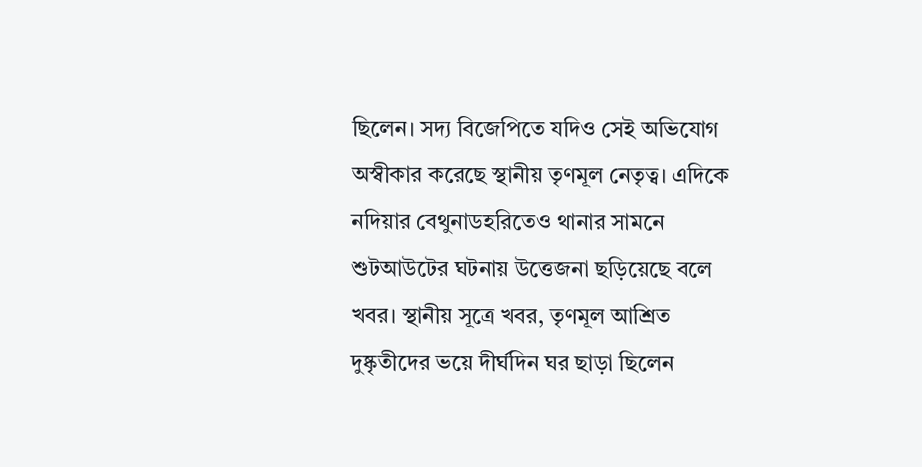ছিলেন। সদ্য বিজেপিতে যদিও সেই অভিযোগ অস্বীকার করেছে স্থানীয় তৃণমূল নেতৃত্ব। এদিকে নদিয়ার বেথুনাডহরিতেও থানার সামনে শুটআউটের ঘটনায় উত্তেজনা ছড়িয়েছে বলে খবর। স্থানীয় সূত্রে খবর, তৃণমূল আশ্রিত দুষ্কৃতীদের ভয়ে দীর্ঘদিন ঘর ছাড়া ছিলেন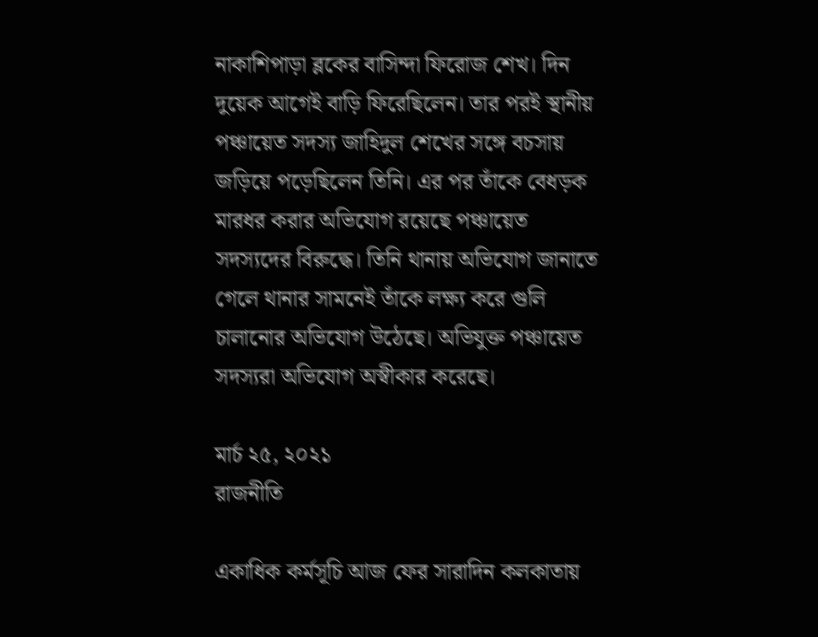নাকাশিপাড়া ব্লকের বাসিন্দা ফিরোজ শেখ। দিন দুয়েক আগেই বাড়ি ফিরেছিলেন। তার পরই স্থানীয় পঞ্চায়েত সদস্য জাহিদুল শেখের সঙ্গে বচসায় জড়িয়ে পড়েছিলেন তিনি। এর পর তাঁকে বেধড়ক মারধর করার অভিযোগ রয়েছে পঞ্চায়েত সদস্যদের বিরুদ্ধে। তিনি থানায় অভিযোগ জানাতে গেলে থানার সামনেই তাঁকে লক্ষ্য করে গুলি চালানোর অভিযোগ উঠেছে। অভিযুক্ত পঞ্চায়েত সদস্যরা অভিযোগ অস্বীকার করেছে।

মার্চ ২৫, ২০২১
রাজনীতি

একাধিক কর্মসূচি আজ ফের সারাদিন কলকাতায়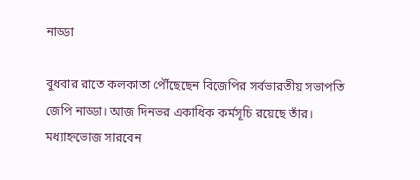নাড্ডা

বুধবার রাতে কলকাতা পৌঁছেছেন বিজেপির সর্বভারতীয় সভাপতি জেপি নাড্ডা। আজ দিনভর একাধিক কর্মসূচি রয়েছে তাঁর। মধ্যাহ্নভোজ সারবেন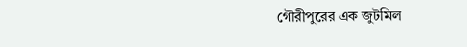গৌরীপুরের এক জুটমিল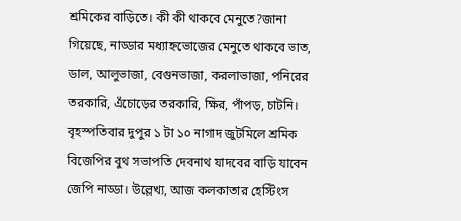শ্রমিকের বাড়িতে। কী কী থাকবে মেনুতে?জানা গিয়েছে, নাড্ডার মধ্যাহ্নভোজের মেনুতে থাকবে ভাত, ডাল, আলুভাজা, বেগুনভাজা, করলাভাজা, পনিরের তরকারি, এঁচোড়ের তরকারি, ক্ষির, পাঁপড়, চাটনি। বৃহস্পতিবার দুপুর ১ টা ১০ নাগাদ জুটমিলে শ্রমিক বিজেপির বুথ সভাপতি দেবনাথ যাদবের বাড়ি যাবেন জেপি নাড্ডা। উল্লেখ্য, আজ কলকাতার হেস্টিংস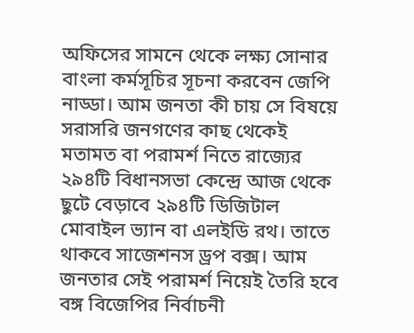অফিসের সামনে থেকে লক্ষ্য সোনার বাংলা কর্মসূচির সূচনা করবেন জেপি নাড্ডা। আম জনতা কী চায় সে বিষয়ে সরাসরি জনগণের কাছ থেকেই মতামত বা পরামর্শ নিতে রাজ্যের ২৯৪টি বিধানসভা কেন্দ্রে আজ থেকে ছুটে বেড়াবে ২৯৪টি ডিজিটাল মোবাইল ভ্যান বা এলইডি রথ। তাতে থাকবে সাজেশনস ড্রপ বক্স। আম জনতার সেই পরামর্শ নিয়েই তৈরি হবে বঙ্গ বিজেপির নির্বাচনী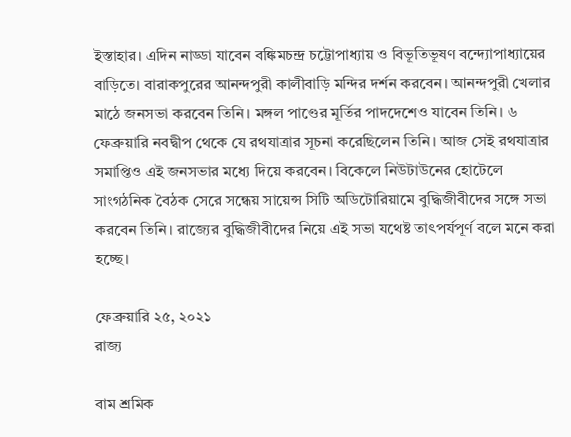ইস্তাহার। এদিন নাড্ডা যাবেন বঙ্কিমচন্দ্র চট্টোপাধ্যায় ও বিভূতিভূষণ বন্দ্যোপাধ্যায়ের বাড়িতে। বারাকপুরের আনন্দপুরী কালীবাড়ি মন্দির দর্শন করবেন। আনন্দপুরী খেলার মাঠে জনসভা করবেন তিনি। মঙ্গল পাণ্ডের মূর্তির পাদদেশেও যাবেন তিনি। ৬ ফেব্রুয়ারি নবদ্বীপ থেকে যে রথযাত্রার সূচনা করেছিলেন তিনি। আজ সেই রথযাত্রার সমাপ্তিও এই জনসভার মধ্যে দিয়ে করবেন। বিকেলে নিউটাউনের হোটেলে সাংগঠনিক বৈঠক সেরে সন্ধেয় সায়েন্স সিটি অডিটোরিয়ামে বুদ্ধিজীবীদের সঙ্গে সভা করবেন তিনি। রাজ্যের বুদ্ধিজীবীদের নিয়ে এই সভা যথেষ্ট তাৎপর্যপূর্ণ বলে মনে করা হচ্ছে।

ফেব্রুয়ারি ২৫, ২০২১
রাজ্য

বাম শ্রমিক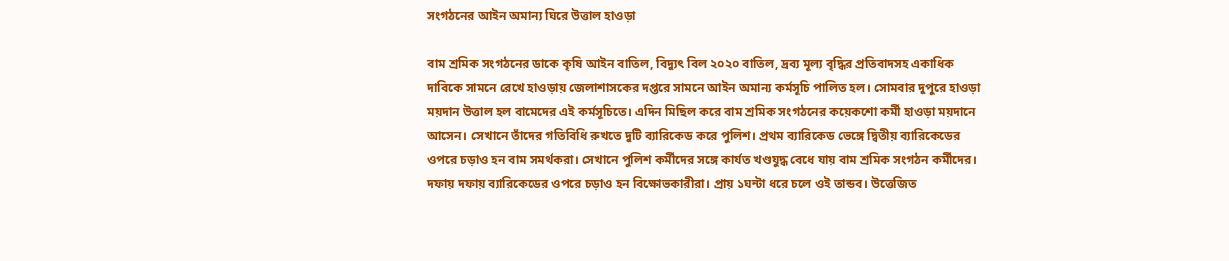সংগঠনের আইন অমান্য ঘিরে উত্তাল হাওড়া

বাম শ্রমিক সংগঠনের ডাকে কৃষি আইন বাতিল, বিদ্যুৎ বিল ২০২০ বাতিল, দ্রব্য মূল্য বৃদ্ধির প্রতিবাদসহ একাধিক দাবিকে সামনে রেখে হাওড়ায় জেলাশাসকের দপ্তরে সামনে আইন অমান্য কর্মসূচি পালিত হল। সোমবার দুপুরে হাওড়া ময়দান উত্তাল হল বামেদের এই কর্মসূচিতে। এদিন মিছিল করে বাম শ্রমিক সংগঠনের কয়েকশো কর্মী হাওড়া ময়দানে আসেন। সেখানে তাঁদের গতিবিধি রুখতে দুটি ব্যারিকেড করে পুলিশ। প্রথম ব্যারিকেড ভেঙ্গে দ্বিতীয় ব্যারিকেডের ওপরে চড়াও হন বাম সমর্থকরা। সেখানে পুলিশ কর্মীদের সঙ্গে কার্যত খণ্ডযুদ্ধ বেধে যায় বাম শ্রমিক সংগঠন কর্মীদের। দফায় দফায় ব্যারিকেডের ওপরে চড়াও হন বিক্ষোভকারীরা। প্রায় ১ঘন্টা ধরে চলে ওই তান্ডব। উত্তেজিত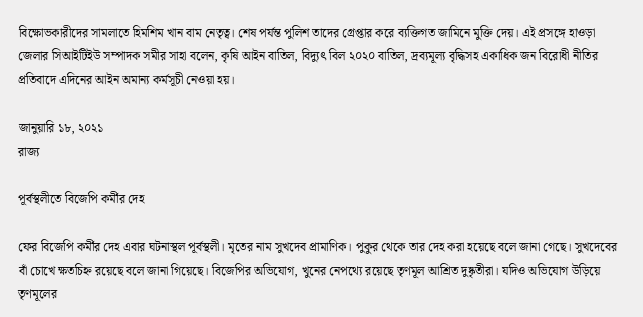বিক্ষোভকারীদের সামলাতে হিমশিম খান বাম নেতৃত্ব। শেষ পর্যন্ত পুলিশ তাদের গ্রেপ্তার করে ব্যক্তিগত জামিনে মুক্তি দেয়। এই প্রসঙ্গে হাওড়া জেলার সিআইটিইউ সম্পাদক সমীর সাহা বলেন, কৃষি আইন বাতিল, বিদ্যুৎ বিল ২০২০ বাতিল, দ্রব্যমূল্য বৃদ্ধিসহ একাধিক জন বিরোধী নীতির প্রতিবাদে এদিনের আইন অমান্য কর্মসূচী নেওয়া হয়।

জানুয়ারি ১৮, ২০২১
রাজ্য

পূর্বস্থলীতে বিজেপি কর্মীর দেহ

ফের বিজেপি কর্মীর দেহ এবার ঘটনাস্থল পূর্বস্থলী। মৃতের নাম সুখদেব প্রামাণিক। পুকুর থেকে তার দেহ করা হয়েছে বলে জানা গেছে। সুখদেবের বাঁ চোখে ক্ষতচিহ্ন রয়েছে বলে জানা গিয়েছে। বিজেপির অভিযোগ, খুনের নেপথ্যে রয়েছে তৃণমূল আশ্রিত দুষ্কৃতীরা। যদিও অভিযোগ উড়িয়ে তৃণমূলের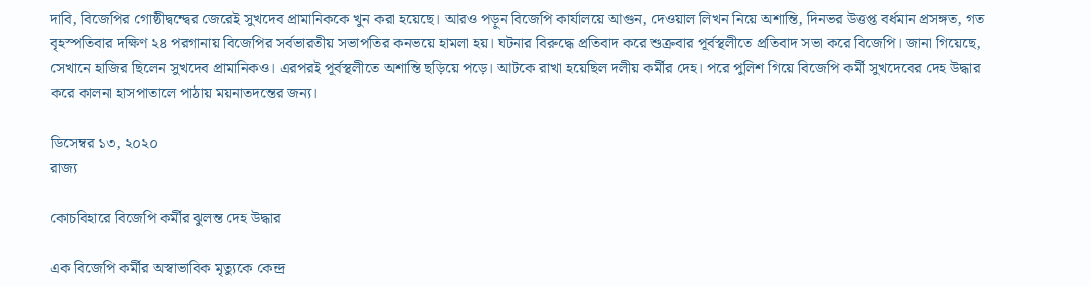দাবি, বিজেপির গোষ্ঠীদ্বন্দ্বের জেরেই সুখদেব প্রামানিককে খুন করা হয়েছে। আরও পড়ুন বিজেপি কার্যালয়ে আগুন, দেওয়াল লিখন নিয়ে অশান্তি, দিনভর উত্তপ্ত বর্ধমান প্রসঙ্গত, গত বৃহস্পতিবার দক্ষিণ ২৪ পরগানায় বিজেপির সর্বভারতীয় সভাপতির কনভয়ে হামলা হয়। ঘটনার বিরুদ্ধে প্রতিবাদ করে শুক্রবার পূর্বস্থলীতে প্রতিবাদ সভা করে বিজেপি। জানা গিয়েছে, সেখানে হাজির ছিলেন সুখদেব প্রামানিকও। এরপরই পূর্বস্থলীতে অশান্তি ছড়িয়ে পড়ে। আটকে রাখা হয়েছিল দলীয় কর্মীর দেহ। পরে পুলিশ গিয়ে বিজেপি কর্মী সুখদেবের দেহ উদ্ধার করে কালনা হাসপাতালে পাঠায় ময়নাতদন্তের জন্য।

ডিসেম্বর ১৩, ২০২০
রাজ্য

কোচবিহারে বিজেপি কর্মীর ঝুলন্ত দেহ উদ্ধার

এক বিজেপি কর্মীর অস্বাভাবিক মৃত্যুকে কেন্দ্র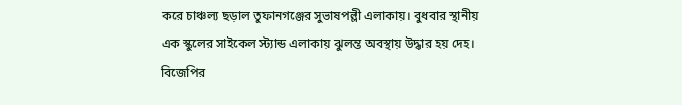করে চাঞ্চল্য ছড়াল তুফানগঞ্জের সুভাষপল্লী এলাকায়। বুধবার স্থানীয় এক স্কুলের সাইকেল স্ট্যান্ড এলাকায় ঝুলন্ত অবস্থায় উদ্ধার হয় দেহ। বিজেপির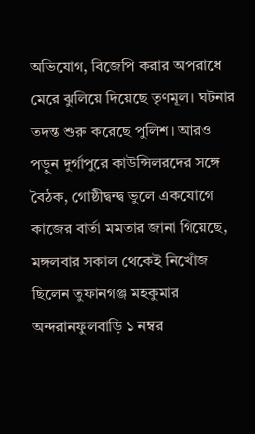অভিযোগ, বিজেপি করার অপরাধে মেরে ঝুলিয়ে দিয়েছে তৃণমূল। ঘটনার তদন্ত শুরু করেছে পুলিশ। আরও পড়ুন দুর্গাপুরে কাউন্সিলরদের সঙ্গে বৈঠক, গোষ্ঠীদ্বন্দ্ব ভুলে একযোগে কাজের বার্তা মমতার জানা গিয়েছে, মঙ্গলবার সকাল থেকেই নিখোঁজ ছিলেন তুফানগঞ্জ মহকুমার অন্দরানফুলবাড়ি ১ নম্বর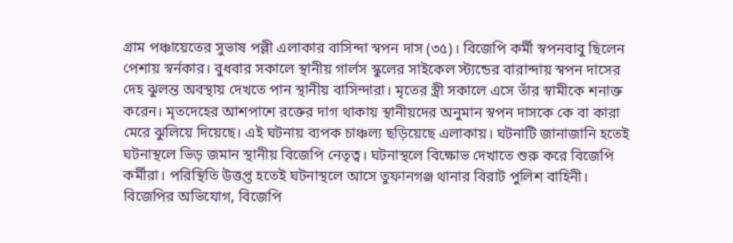গ্রাম পঞ্চায়েতের সুভাষ পল্লী এলাকার বাসিন্দা স্বপন দাস (৩৫)। বিজেপি কর্মী স্বপনবাবু ছিলেন পেশায় স্বর্নকার। বুধবার সকালে স্থানীয় গার্লস স্কুলের সাইকেল স্ট্যন্ডের বারান্দায় স্বপন দাসের দেহ ঝুলন্ত অবস্থায় দেখতে পান স্থানীয় বাসিন্দারা। মৃতের স্ত্রী সকালে এসে তাঁর স্বামীকে শনাক্ত করেন। মৃতদেহের আশপাশে রক্তের দাগ থাকায় স্থানীয়দের অনুমান স্বপন দাসকে কে বা কারা মেরে ঝুলিয়ে দিয়েছে। এই ঘটনায় ব্যপক চাঞ্চল্য ছড়িয়েছে এলাকায়। ঘটনাটি জানাজানি হতেই ঘটনাস্থলে ভিড় জমান স্থানীয় বিজেপি নেতৃত্ব। ঘটনাস্থলে বিক্ষোভ দেখাতে শুরু করে বিজেপি কর্মীরা। পরিস্থিতি উত্তপ্ত হতেই ঘটনাস্থলে আসে তুফানগঞ্জ থানার বিরাট পুলিশ বাহিনী। বিজেপির অভিযোগ, বিজেপি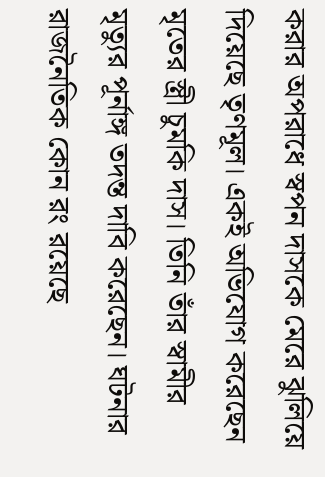করার অপরাধে স্বপন দাসকে মেরে ঝুলিয়ে দিয়েছে তৃণমূল। একই অভিযোগ করেছেন মৃতের স্ত্রী চুমকি দাস। তিনি তাঁর স্বামীর মৃত্যুর পূর্নাঙ্গ তদন্ত দাবি করেছেন। ঘটনার রাজনৈতিক কোন রং রয়েছে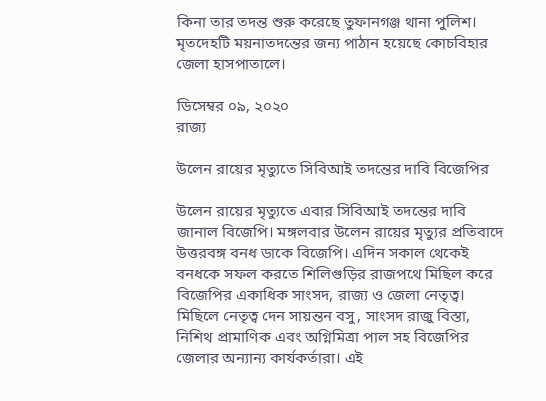কিনা তার তদন্ত শুরু করেছে তুফানগঞ্জ থানা পুলিশ। মৃতদেহটি ময়নাতদন্তের জন্য পাঠান হয়েছে কোচবিহার জেলা হাসপাতালে।

ডিসেম্বর ০৯, ২০২০
রাজ্য

উলেন রায়ের মৃত্যুতে সিবিআই তদন্তের দাবি বিজেপির

উলেন রায়ের মৃত্যুতে এবার সিবিআই তদন্তের দাবি জানাল বিজেপি। মঙ্গলবার উলেন রায়ের মৃত্যুর প্রতিবাদে উত্তরবঙ্গ বনধ ডাকে বিজেপি। এদিন সকাল থেকেই বনধকে সফল করতে শিলিগুড়ির রাজপথে মিছিল করে বিজেপির একাধিক সাংসদ, রাজ্য ও জেলা নেতৃত্ব। মিছিলে নেতৃত্ব দেন সায়ন্তন বসু, সাংসদ রাজু বিস্তা, নিশিথ প্রামাণিক এবং অগ্নিমিত্রা পাল সহ বিজেপির জেলার অন্যান্য কার্যকর্তারা। এই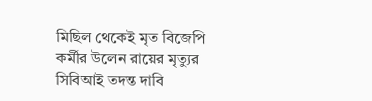মিছিল থেকেই মৃত বিজেপি কর্মীর উলেন রায়ের মৃত্যুর সিবিআই তদন্ত দাবি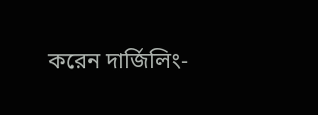করেন দার্জিলিং-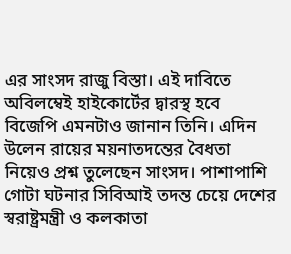এর সাংসদ রাজু বিস্তা। এই দাবিতে অবিলম্বেই হাইকোর্টের দ্বারস্থ হবে বিজেপি এমনটাও জানান তিনি। এদিন উলেন রায়ের ময়নাতদন্তের বৈধতা নিয়েও প্রশ্ন তুলেছেন সাংসদ। পাশাপাশি গোটা ঘটনার সিবিআই তদন্ত চেয়ে দেশের স্বরাষ্ট্রমন্ত্রী ও কলকাতা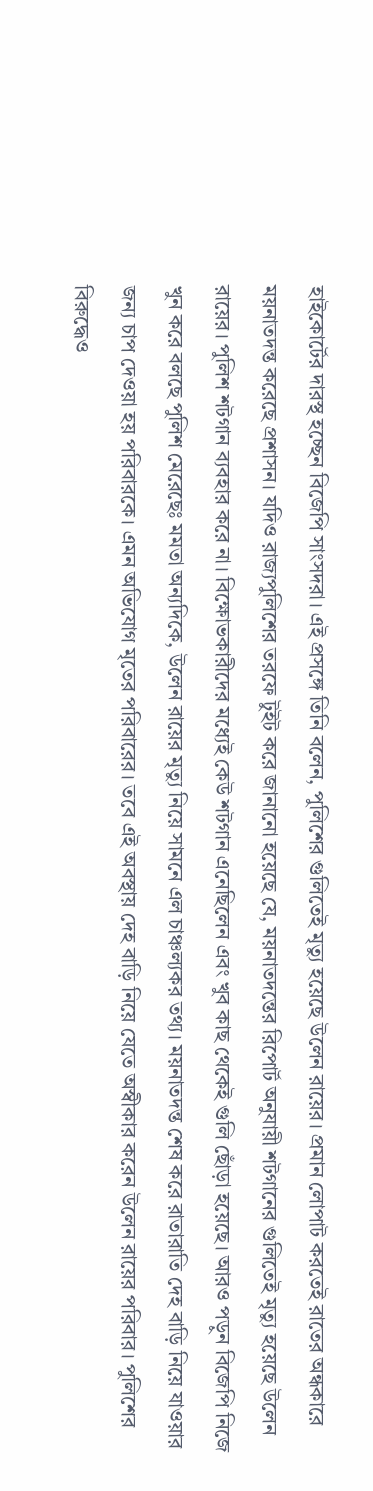হাইকোর্টের দারস্থ হচ্ছেন বিজেপি সাংসদরা। এই প্রসঙ্গে তিনি বলেন, পুলিশের গুলিতেই মৃত্যু হয়েছে উলেন রায়ের। প্রমান লোপাট করতেই রাতের অন্ধকারে ময়নাতদন্ত করেছে প্রশাসন। যদিও রাজ্যপুলিশের তরফে টুইট করে জানানো হয়েছে যে, ময়নাতদন্তের রিপোর্ট অনুযায়ী শটগানের গুলিতেই মৃত্যু হয়েছে উলেন রায়ের। পুলিশ শটগান ব্যবহার করে না। বিক্ষোভকারীদের মধ্যেই কেউ শটগান এনেছিলেন এবং খুব কাছ থেকেই গুলি ছোঁড়া হয়েছে। আরও পড়ুন বিজেপি নিজে খুন করে বলছে পুলিশ মেরেছেঃ মমতা অন্যদিকে, উলেন রায়ের মৃত্যু নিয়ে সামনে এল চাঞ্চল্যকর তথ্য। ময়নাতদন্ত শেষ করে রাতারাতি দেহ বাড়ি নিয়ে যাওয়ার জন্য চাপ দেওয়া হয় পরিবারকে। এমন অভিযোগ মৃতের পরিবারের। তবে এই অবস্থায় দেহ বাড়ি নিয়ে যেতে অস্বীকার করেন উলেন রায়ের পরিবার। পুলিশের বিরুদ্ধেও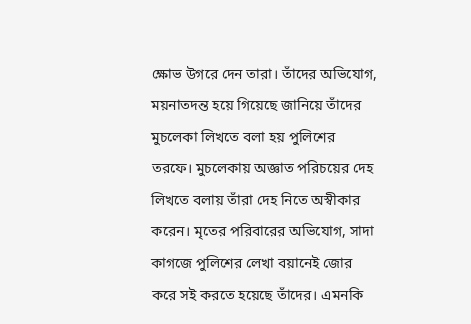ক্ষোভ উগরে দেন তারা। তাঁদের অভিযোগ, ময়নাতদন্ত হয়ে গিয়েছে জানিয়ে তাঁদের মুচলেকা লিখতে বলা হয় পুলিশের তরফে। মুচলেকায় অজ্ঞাত পরিচয়ের দেহ লিখতে বলায় তাঁরা দেহ নিতে অস্বীকার করেন। মৃতের পরিবারের অভিযোগ, সাদা কাগজে পুলিশের লেখা বয়ানেই জোর করে সই করতে হয়েছে তাঁদের। এমনকি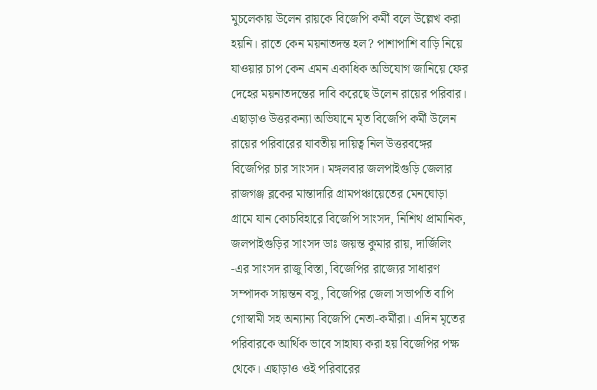মুচলেকায় উলেন রায়কে বিজেপি কর্মী বলে উল্লেখ করা হয়নি। রাতে কেন ময়নাতদন্ত হল? পাশাপাশি বাড়ি নিয়ে যাওয়ার চাপ কেন এমন একাধিক অভিযোগ জানিয়ে ফের দেহের ময়নাতদন্তের দাবি করেছে উলেন রায়ের পরিবার। এছাড়াও উত্তরকন্যা অভিযানে মৃত বিজেপি কর্মী উলেন রায়ের পরিবারের যাবতীয় দায়িত্ব নিল উত্তরবঙ্গের বিজেপির চার সাংসদ। মঙ্গলবার জলপাইগুড়ি জেলার রাজগঞ্জ ব্লকের মান্তাদারি গ্রামপঞ্চায়েতের মেনঘোড়া গ্রামে যান কোচবিহারে বিজেপি সাংসদ, নিশিথ প্রামানিক, জলপাইগুড়ির সাংসদ ডাঃ জয়ন্ত কুমার রায়, দার্জিলিং -এর সাংসদ রাজু বিস্তা, বিজেপির রাজ্যের সাধারণ সম্পাদক সায়ন্তন বসু, বিজেপির জেলা সভাপতি বাপি গোস্বামী সহ অন্যান্য বিজেপি নেতা-কর্মীরা। এদিন মৃতের পরিবারকে আর্থিক ভাবে সাহায্য করা হয় বিজেপির পক্ষ থেকে। এছাড়াও ওই পরিবারের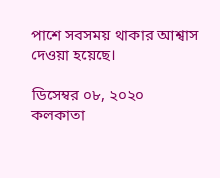পাশে সবসময় থাকার আশ্বাস দেওয়া হয়েছে।

ডিসেম্বর ০৮, ২০২০
কলকাতা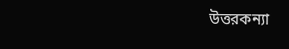উত্তরকন্যা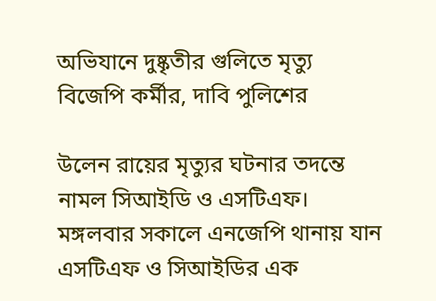অভিযানে দুষ্কৃতীর গুলিতে মৃত্যু বিজেপি কর্মীর, দাবি পুলিশের

উলেন রায়ের মৃত্যুর ঘটনার তদন্তে নামল সিআইডি ও এসটিএফ। মঙ্গলবার সকালে এনজেপি থানায় যান এসটিএফ ও সিআইডির এক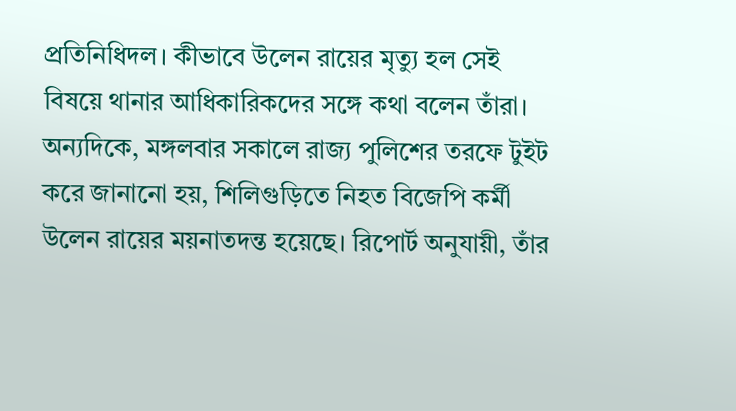প্রতিনিধিদল। কীভাবে উলেন রায়ের মৃত্যু হল সেই বিষয়ে থানার আধিকারিকদের সঙ্গে কথা বলেন তাঁরা। অন্যদিকে, মঙ্গলবার সকালে রাজ্য পুলিশের তরফে টুইট করে জানানো হয়, শিলিগুড়িতে নিহত বিজেপি কর্মী উলেন রায়ের ময়নাতদন্ত হয়েছে। রিপোর্ট অনুযায়ী, তাঁর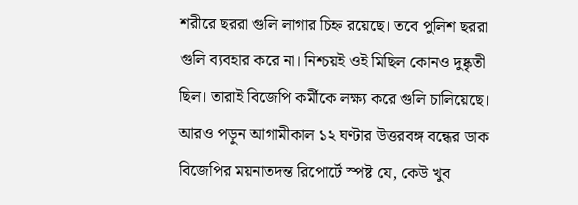শরীরে ছররা গুলি লাগার চিহ্ন রয়েছে। তবে পুলিশ ছররা গুলি ব্যবহার করে না। নিশ্চয়ই ওই মিছিল কোনও দুষ্কৃতী ছিল। তারাই বিজেপি কর্মীকে লক্ষ্য করে গুলি চালিয়েছে। আরও পড়ুন আগামীকাল ১২ ঘণ্টার উত্তরবঙ্গ বন্ধের ডাক বিজেপির ময়নাতদন্ত রিপোর্টে স্পষ্ট যে, কেউ খুব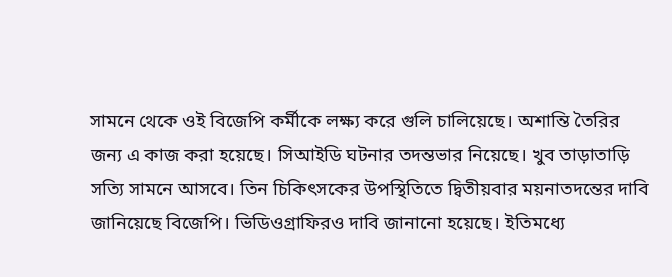সামনে থেকে ওই বিজেপি কর্মীকে লক্ষ্য করে গুলি চালিয়েছে। অশান্তি তৈরির জন্য এ কাজ করা হয়েছে। সিআইডি ঘটনার তদন্তভার নিয়েছে। খুব তাড়াতাড়ি সত্যি সামনে আসবে। তিন চিকিৎসকের উপস্থিতিতে দ্বিতীয়বার ময়নাতদন্তের দাবি জানিয়েছে বিজেপি। ভিডিওগ্রাফিরও দাবি জানানো হয়েছে। ইতিমধ্যে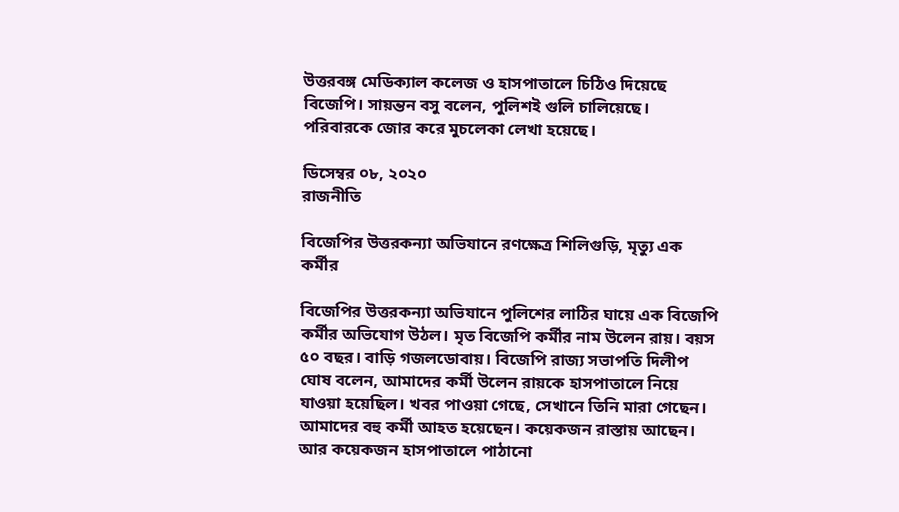উত্তরবঙ্গ মেডিক্যাল কলেজ ও হাসপাতালে চিঠিও দিয়েছে বিজেপি। সায়ন্তন বসু বলেন, পুলিশই গুলি চালিয়েছে। পরিবারকে জোর করে মুচলেকা লেখা হয়েছে।

ডিসেম্বর ০৮, ২০২০
রাজনীতি

বিজেপির উত্তরকন্যা অভিযানে রণক্ষেত্র শিলিগুড়ি, মৃত্যু এক কর্মীর

বিজেপির উত্তরকন্যা অভিযানে পুলিশের লাঠির ঘায়ে এক বিজেপি কর্মীর অভিযোগ উঠল। মৃত বিজেপি কর্মীর নাম উলেন রায়। বয়স ৫০ বছর। বাড়ি গজলডোবায়। বিজেপি রাজ্য সভাপতি দিলীপ ঘোষ বলেন, আমাদের কর্মী উলেন রায়কে হাসপাতালে নিয়ে যাওয়া হয়েছিল। খবর পাওয়া গেছে, সেখানে তিনি মারা গেছেন। আমাদের বহু কর্মী আহত হয়েছেন। কয়েকজন রাস্তায় আছেন। আর কয়েকজন হাসপাতালে পাঠানো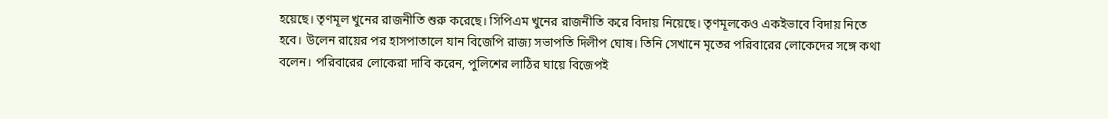হয়েছে। তৃণমূল খুনের রাজনীতি শুরু করেছে। সিপিএম খুনের রাজনীতি করে বিদায় নিয়েছে। তৃণমূলকেও একইভাবে বিদায় নিতে হবে। উলেন রায়ের পর হাসপাতালে যান বিজেপি রাজ্য সভাপতি দিলীপ ঘোষ। তিনি সেখানে মৃতের পরিবারের লোকেদের সঙ্গে কথা বলেন। পরিবারের লোকেরা দাবি করেন, পুলিশের লাঠির ঘায়ে বিজেপই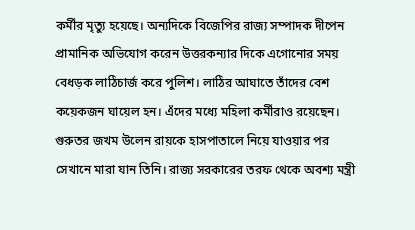কর্মীর মৃত্যু হয়েছে। অন্যদিকে বিজেপির রাজ্য সম্পাদক দীপেন প্রামানিক অভিযোগ করেন উত্তরকন্যার দিকে এগোনোর সময় বেধড়ক লাঠিচার্জ করে পুলিশ। লাঠির আঘাতে তাঁদের বেশ কয়েকজন ঘায়েল হন। এঁদের মধ্যে মহিলা কর্মীরাও রয়েছেন। গুরুতর জখম উলেন রায়কে হাসপাতালে নিয়ে যাওয়ার পর সেখানে মারা যান তিনি। রাজ্য সরকারের তরফ থেকে অবশ্য মন্ত্রী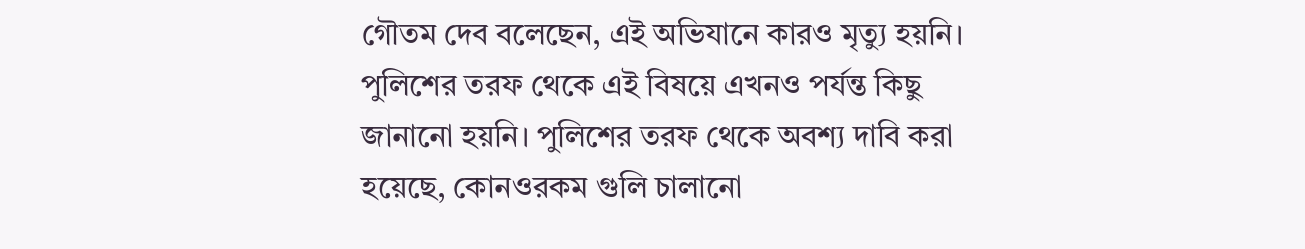গৌতম দেব বলেছেন, এই অভিযানে কারও মৃত্যু হয়নি। পুলিশের তরফ থেকে এই বিষয়ে এখনও পর্যন্ত কিছু জানানো হয়নি। পুলিশের তরফ থেকে অবশ্য দাবি করা হয়েছে, কোনওরকম গুলি চালানো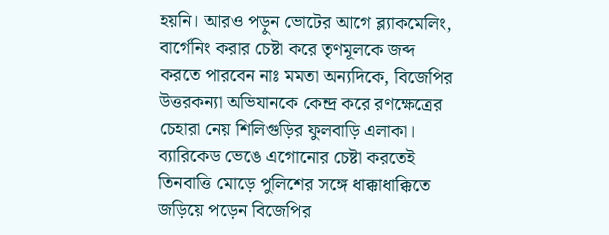হয়নি। আরও পড়ুন ভোটের আগে ব্ল্যাকমেলিং, বার্গেনিং করার চেষ্টা করে তৃণমূলকে জব্দ করতে পারবেন নাঃ মমতা অন্যদিকে, বিজেপির উত্তরকন্যা অভিযানকে কেন্দ্র করে রণক্ষেত্রের চেহারা নেয় শিলিগুড়ির ফুলবাড়ি এলাকা। ব্যারিকেড ভেঙে এগোনোর চেষ্টা করতেই তিনবাত্তি মোড়ে পুলিশের সঙ্গে ধাক্কাধাক্কিতে জড়িয়ে পড়েন বিজেপির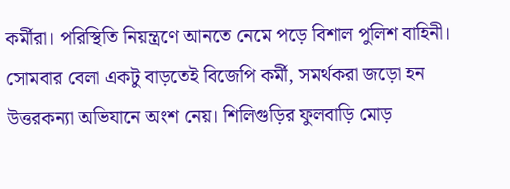কর্মীরা। পরিস্থিতি নিয়ন্ত্রণে আনতে নেমে পড়ে বিশাল পুলিশ বাহিনী। সোমবার বেলা একটু বাড়তেই বিজেপি কর্মী, সমর্থকরা জড়ো হন উত্তরকন্যা অভিযানে অংশ নেয়। শিলিগুড়ির ফুলবাড়ি মোড়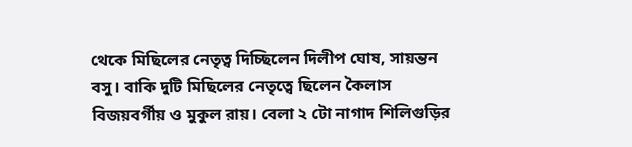থেকে মিছিলের নেতৃত্ব দিচ্ছিলেন দিলীপ ঘোষ, সায়ন্তন বসু। বাকি দুটি মিছিলের নেতৃত্বে ছিলেন কৈলাস বিজয়বর্গীয় ও মুকুল রায়। বেলা ২ টো নাগাদ শিলিগুড়ির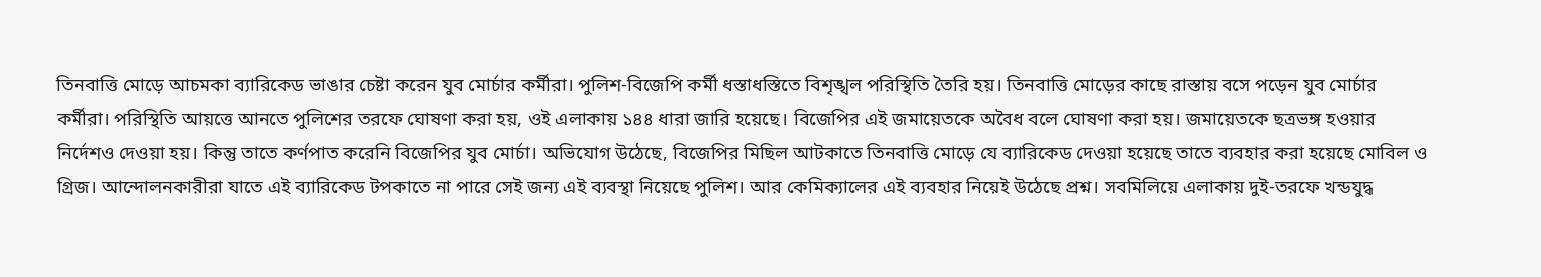তিনবাত্তি মোড়ে আচমকা ব্যারিকেড ভাঙার চেষ্টা করেন যুব মোর্চার কর্মীরা। পুলিশ-বিজেপি কর্মী ধস্তাধস্তিতে বিশৃঙ্খল পরিস্থিতি তৈরি হয়। তিনবাত্তি মোড়ের কাছে রাস্তায় বসে পড়েন যুব মোর্চার কর্মীরা। পরিস্থিতি আয়ত্তে আনতে পুলিশের তরফে ঘোষণা করা হয়, ওই এলাকায় ১৪৪ ধারা জারি হয়েছে। বিজেপির এই জমায়েতকে অবৈধ বলে ঘোষণা করা হয়। জমায়েতকে ছত্রভঙ্গ হওয়ার নির্দেশও দেওয়া হয়। কিন্তু তাতে কর্ণপাত করেনি বিজেপির যুব মোর্চা। অভিযোগ উঠেছে, বিজেপির মিছিল আটকাতে তিনবাত্তি মোড়ে যে ব্যারিকেড দেওয়া হয়েছে তাতে ব্যবহার করা হয়েছে মোবিল ও গ্রিজ। আন্দোলনকারীরা যাতে এই ব্যারিকেড টপকাতে না পারে সেই জন্য এই ব্যবস্থা নিয়েছে পুলিশ। আর কেমিক্যালের এই ব্যবহার নিয়েই উঠেছে প্রশ্ন। সবমিলিয়ে এলাকায় দুই-তরফে খন্ডযুদ্ধ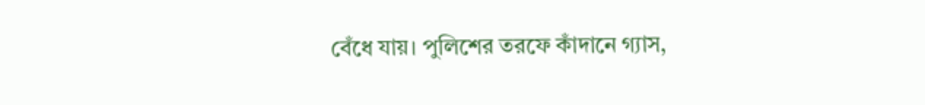বেঁধে যায়। পুলিশের তরফে কাঁদানে গ্যাস,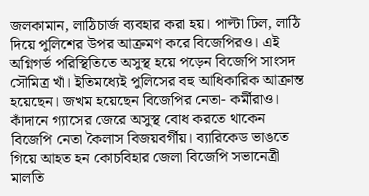জলকামান, লাঠিচার্জ ব্যবহার করা হয়। পাল্টা ঢিল, লাঠি দিয়ে পুলিশের উপর আক্রমণ করে বিজেপিরও। এই অগ্নিগর্ভ পরিস্থিতিতে অসুস্থ হয়ে পড়েন বিজেপি সাংসদ সৌমিত্র খাঁ। ইতিমধ্যেই পুলিসের বহু আধিকারিক আক্রান্ত হয়েছেন। জখম হয়েছেন বিজেপির নেতা- কর্মীরাও। কাঁদানে গ্যাসের জেরে অসুস্থ বোধ করতে থাকেন বিজেপি নেতা কৈলাস বিজয়বর্গীয়। ব্যারিকেড ভাঙতে গিয়ে আহত হন কোচবিহার জেলা বিজেপি সভানেত্রী মালতি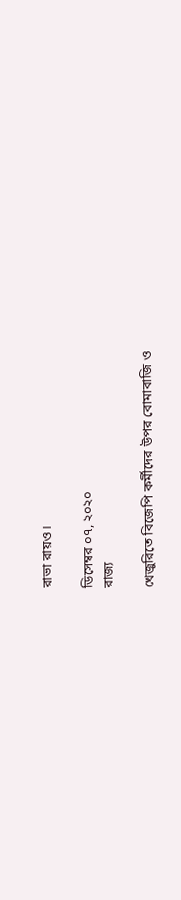রাভা রায়ও।

ডিসেম্বর ০৭, ২০২০
রাজ্য

খেজুরিতে বিজেপি কর্মীদের উপর বোমাবাজি ও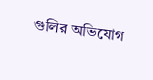গুলির অভিযোগ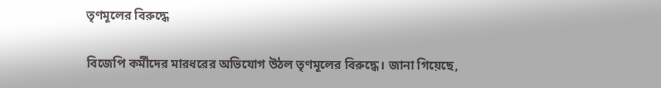তৃণমূলের বিরুদ্ধে

বিজেপি কর্মীদের মারধরের অভিযোগ উঠল তৃণমূলের বিরুদ্ধে। জানা গিয়েছে,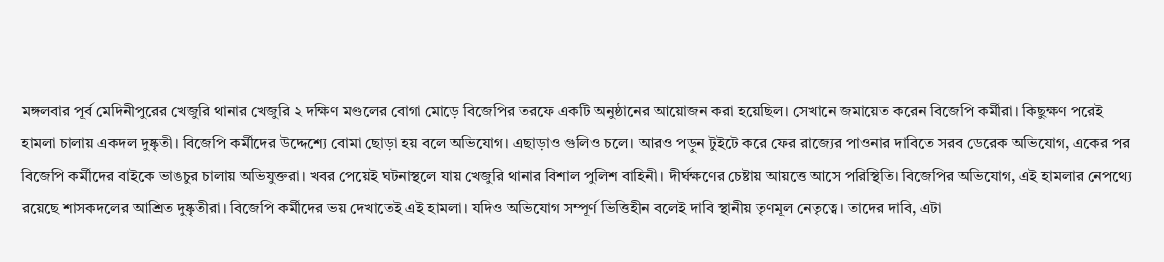মঙ্গলবার পূর্ব মেদিনীপুরের খেজুরি থানার খেজুরি ২ দক্ষিণ মণ্ডলের বোগা মোড়ে বিজেপির তরফে একটি অনুষ্ঠানের আয়োজন করা হয়েছিল। সেখানে জমায়েত করেন বিজেপি কর্মীরা। কিছুক্ষণ পরেই হামলা চালায় একদল দুষ্কৃতী। বিজেপি কর্মীদের উদ্দেশ্যে বোমা ছোড়া হয় বলে অভিযোগ। এছাড়াও গুলিও চলে। আরও পড়ুন টুইটে করে ফের রাজ্যের পাওনার দাবিতে সরব ডেরেক অভিযোগ, একের পর বিজেপি কর্মীদের বাইকে ভাঙচুর চালায় অভিযুক্তরা। খবর পেয়েই ঘটনাস্থলে যায় খেজুরি থানার বিশাল পুলিশ বাহিনী। দীর্ঘক্ষণের চেষ্টায় আয়ত্তে আসে পরিস্থিতি। বিজেপির অভিযোগ, এই হামলার নেপথ্যে রয়েছে শাসকদলের আশ্রিত দুষ্কৃতীরা। বিজেপি কর্মীদের ভয় দেখাতেই এই হামলা। যদিও অভিযোগ সম্পূর্ণ ভিত্তিহীন বলেই দাবি স্থানীয় তৃণমূল নেতৃত্বে। তাদের দাবি, এটা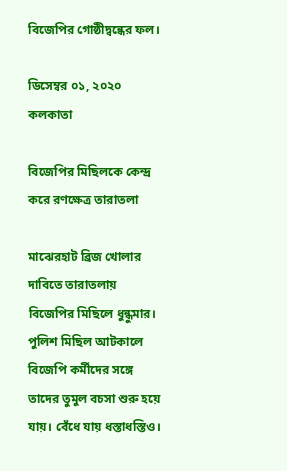বিজেপির গোষ্ঠীদ্বন্ধের ফল।

ডিসেম্বর ০১, ২০২০
কলকাতা

বিজেপির মিছিলকে কেন্দ্র করে রণক্ষেত্র তারাতলা

মাঝেরহাট ব্রিজ খোলার দাবিতে তারাতলায় বিজেপির মিছিলে ধুন্ধুমার। পুলিশ মিছিল আটকালে বিজেপি কর্মীদের সঙ্গে তাদের তুমুল বচসা শুরু হয়ে যায়। বেঁধে যায় ধস্তাধস্তিও।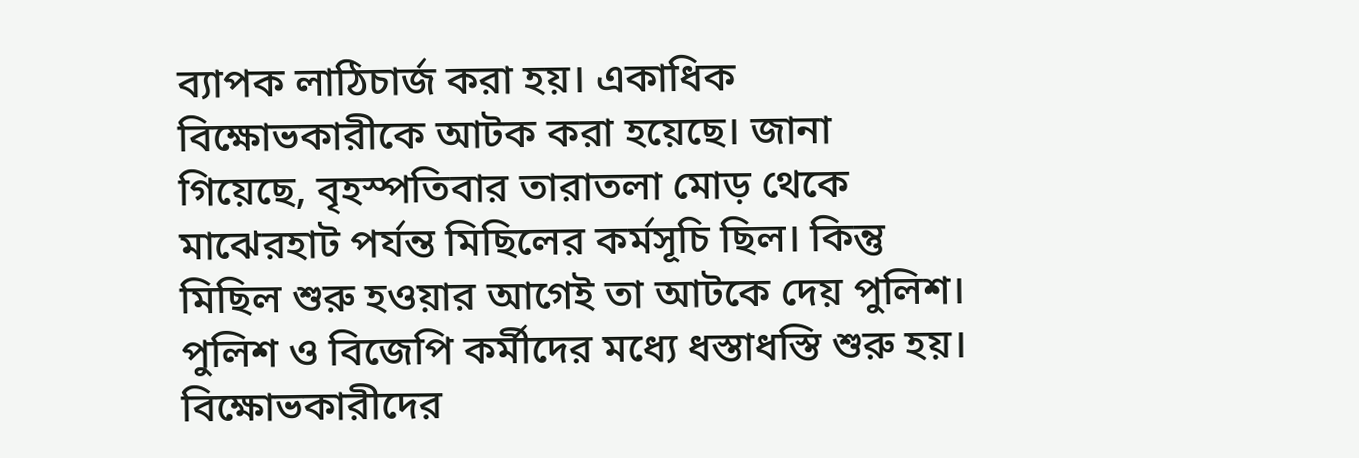ব্যাপক লাঠিচার্জ করা হয়। একাধিক বিক্ষোভকারীকে আটক করা হয়েছে। জানা গিয়েছে, বৃহস্পতিবার তারাতলা মোড় থেকে মাঝেরহাট পর্যন্ত মিছিলের কর্মসূচি ছিল। কিন্তু মিছিল শুরু হওয়ার আগেই তা আটকে দেয় পুলিশ। পুলিশ ও বিজেপি কর্মীদের মধ্যে ধস্তাধস্তি শুরু হয়। বিক্ষোভকারীদের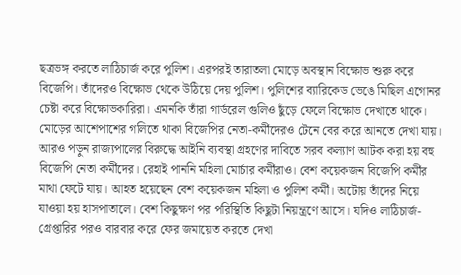ছত্রভঙ্গ করতে লাঠিচার্জ করে পুলিশ। এরপরই তারাতলা মোড়ে অবস্থান বিক্ষোভ শুরু করে বিজেপি। তাঁদেরও বিক্ষোভ থেকে উঠিয়ে দেয় পুলিশ। পুলিশের ব্যারিকেড ভেঙে মিছিল এগোনর চেষ্টা করে বিক্ষোভকারিরা। এমনকি তাঁরা গার্ডরেল গুলিও ছুঁড়ে ফেলে বিক্ষোভ দেখাতে থাকে। মোড়ের আশেপাশের গলিতে থাকা বিজেপির নেতা-কর্মীদেরও টেনে বের করে আনতে দেখা যায়। আরও পড়ুন রাজ্যপালের বিরুদ্ধে আইনি ব্যবস্থা গ্রহণের দাবিতে সরব কল্যাণ আটক করা হয় বহু বিজেপি নেতা কর্মীদের। রেহাই পাননি মহিলা মোর্চার কর্মীরাও। বেশ কয়েকজন বিজেপি কর্মীর মাথা ফেটে যায়। আহত হয়েছেন বেশ কয়েকজন মহিলা ও পুলিশ কর্মী। অটোয় তাঁদের নিয়ে যাওয়া হয় হাসপাতালে। বেশ কিছুক্ষণ পর পরিস্থিতি কিছুটা নিয়ন্ত্রণে আসে। যদিও লাঠিচার্জ-গ্রেপ্তারির পরও বারবার করে ফের জমায়েত করতে দেখা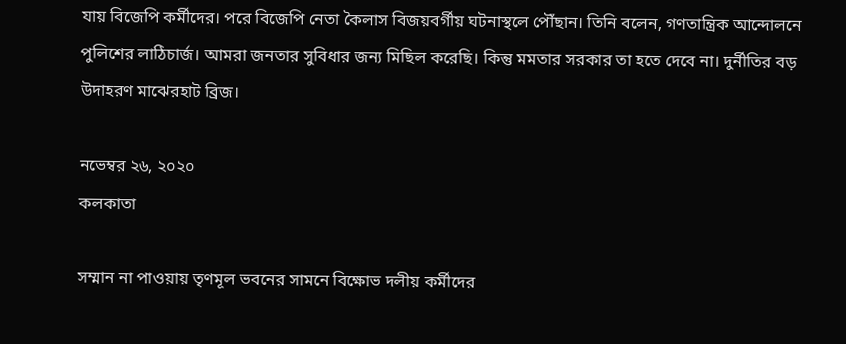যায় বিজেপি কর্মীদের। পরে বিজেপি নেতা কৈলাস বিজয়বর্গীয় ঘটনাস্থলে পৌঁছান। তিনি বলেন, গণতান্ত্রিক আন্দোলনে পুলিশের লাঠিচার্জ। আমরা জনতার সুবিধার জন্য মিছিল করেছি। কিন্তু মমতার সরকার তা হতে দেবে না। দুর্নীতির বড় উদাহরণ মাঝেরহাট ব্রিজ।

নভেম্বর ২৬, ২০২০
কলকাতা

সম্মান না পাওয়ায় তৃণমূল ভবনের সামনে বিক্ষোভ দলীয় কর্মীদের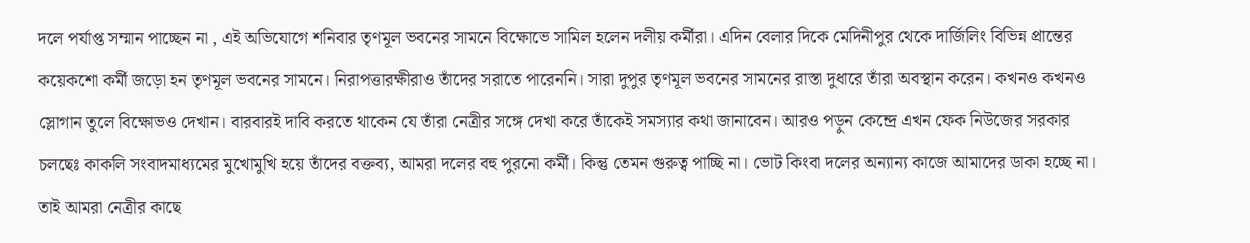দলে পর্যাপ্ত সম্মান পাচ্ছেন না , এই অভিযোগে শনিবার তৃণমূল ভবনের সামনে বিক্ষোভে সামিল হলেন দলীয় কর্মীরা। এদিন বেলার দিকে মেদিনীপুর থেকে দার্জিলিং বিভিন্ন প্রান্তের কয়েকশো কর্মী জড়ো হন তৃণমূল ভবনের সামনে। নিরাপত্তারক্ষীরাও তাঁদের সরাতে পারেননি। সারা দুপুর তৃণমূল ভবনের সামনের রাস্তা দুধারে তাঁরা অবস্থান করেন। কখনও কখনও স্লোগান তুলে বিক্ষোভও দেখান। বারবারই দাবি করতে থাকেন যে তাঁরা নেত্রীর সঙ্গে দেখা করে তাঁকেই সমস্যার কথা জানাবেন। আরও পড়ুন কেন্দ্রে এখন ফেক নিউজের সরকার চলছেঃ কাকলি সংবাদমাধ্যমের মুখোমুখি হয়ে তাঁদের বক্তব্য, আমরা দলের বহু পুরনো কর্মী। কিন্তু তেমন গুরুত্ব পাচ্ছি না। ভোট কিংবা দলের অন্যান্য কাজে আমাদের ডাকা হচ্ছে না। তাই আমরা নেত্রীর কাছে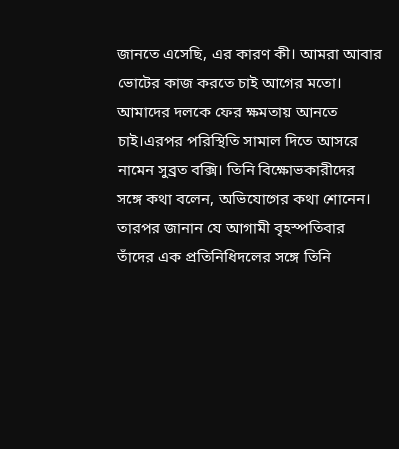জানতে এসেছি, এর কারণ কী। আমরা আবার ভোটের কাজ করতে চাই আগের মতো। আমাদের দলকে ফের ক্ষমতায় আনতে চাই।এরপর পরিস্থিতি সামাল দিতে আসরে নামেন সুব্রত বক্সি। তিনি বিক্ষোভকারীদের সঙ্গে কথা বলেন, অভিযোগের কথা শোনেন। তারপর জানান যে আগামী বৃহস্পতিবার তাঁদের এক প্রতিনিধিদলের সঙ্গে তিনি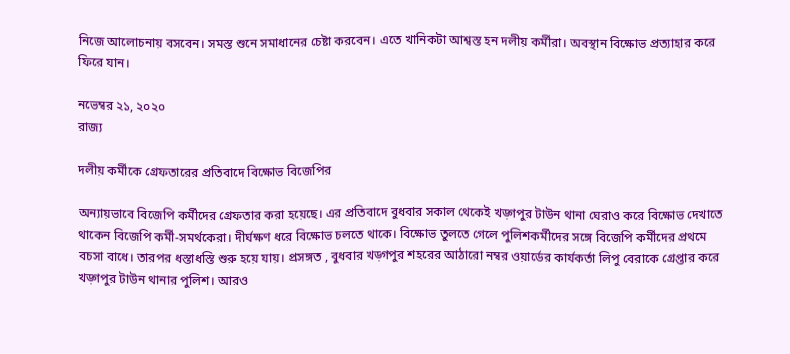নিজে আলোচনায় বসবেন। সমস্ত শুনে সমাধানের চেষ্টা করবেন। এতে খানিকটা আশ্বস্ত হন দলীয় কর্মীরা। অবস্থান বিক্ষোভ প্রত্যাহার করে ফিরে যান।

নভেম্বর ২১, ২০২০
রাজ্য

দলীয় কর্মীকে গ্রেফতারের প্রতিবাদে বিক্ষোভ বিজেপির

অন্যায়ভাবে বিজেপি কর্মীদের গ্রেফতার করা হয়েছে। এর প্রতিবাদে বুধবার সকাল থেকেই খড়্গপুর টাউন থানা ঘেরাও করে বিক্ষোভ দেখাতে থাকেন বিজেপি কর্মী-সমর্থকেরা। দীর্ঘক্ষণ ধরে বিক্ষোভ চলতে থাকে। বিক্ষোভ তুলতে গেলে পুলিশকর্মীদের সঙ্গে বিজেপি কর্মীদের প্রথমে বচসা বাধে। তারপর ধস্তাধস্তি শুরু হয়ে যায়। প্রসঙ্গত , বুধবার খড়্গপুর শহরের আঠারো নম্বর ওয়ার্ডের কার্যকর্তা লিপু বেরাকে গ্রেপ্তার করে খড়্গপুর টাউন থানার পুলিশ। আরও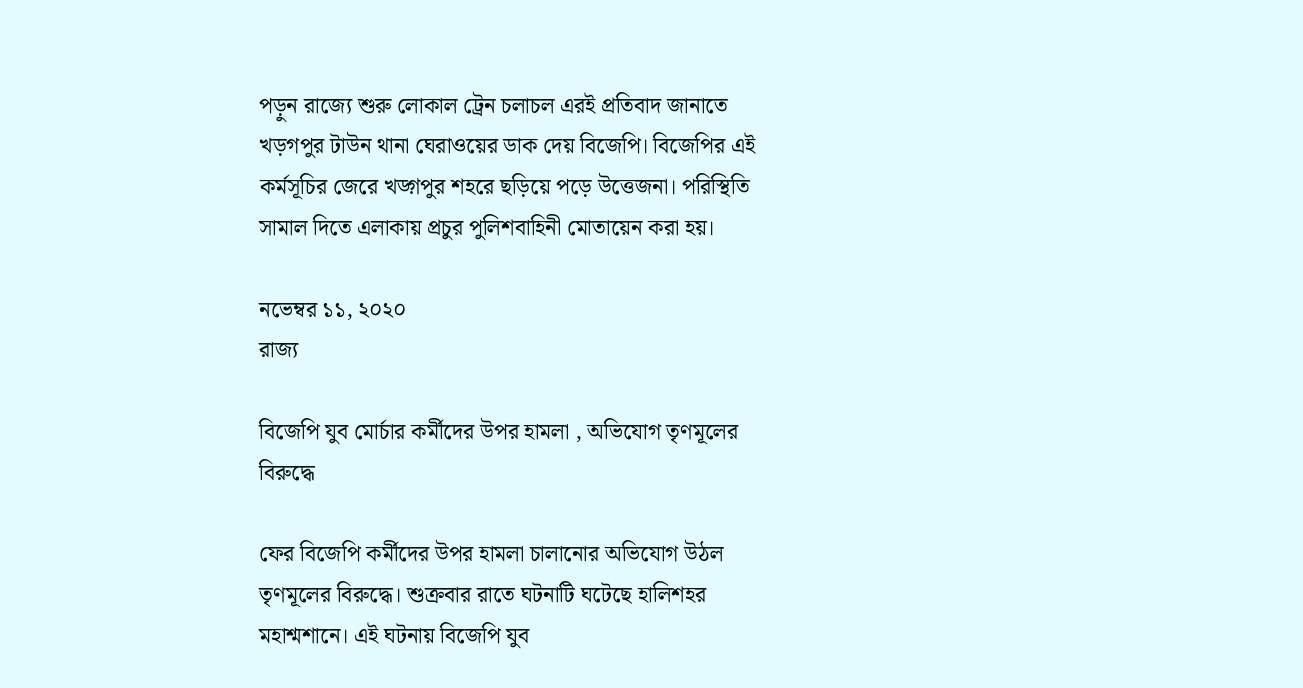পড়ুন রাজ্যে শুরু লোকাল ট্রেন চলাচল এরই প্রতিবাদ জানাতে খড়গপুর টাউন থানা ঘেরাওয়ের ডাক দেয় বিজেপি। বিজেপির এই কর্মসূচির জেরে খড়্গপুর শহরে ছড়িয়ে পড়ে উত্তেজনা। পরিস্থিতি সামাল দিতে এলাকায় প্রচুর পুলিশবাহিনী মোতায়েন করা হয়।

নভেম্বর ১১, ২০২০
রাজ্য

বিজেপি যুব মোর্চার কর্মীদের উপর হামলা , অভিযোগ তৃণমূলের বিরুদ্ধে

ফের বিজেপি কর্মীদের উপর হামলা চালানোর অভিযোগ উঠল তৃণমূলের বিরুদ্ধে। শুক্রবার রাতে ঘটনাটি ঘটেছে হালিশহর মহাশ্মশানে। এই ঘটনায় বিজেপি যুব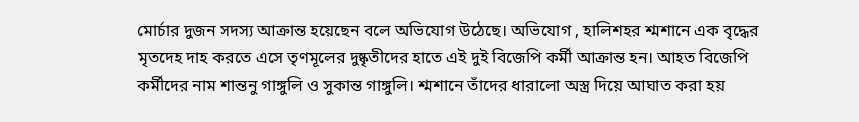মোর্চার দুজন সদস্য আক্রান্ত হয়েছেন বলে অভিযোগ উঠেছে। অভিযোগ , হালিশহর শ্মশানে এক বৃদ্ধের মৃতদেহ দাহ করতে এসে তৃণমূলের দুষ্কৃতীদের হাতে এই দুই বিজেপি কর্মী আক্রান্ত হন। আহত বিজেপি কর্মীদের নাম শান্তনু গাঙ্গুলি ও সুকান্ত গাঙ্গুলি। শ্মশানে তাঁদের ধারালো অস্ত্র দিয়ে আঘাত করা হয়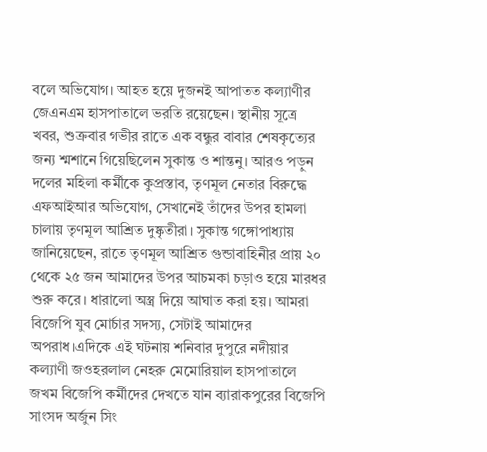বলে অভিযোগ। আহত হয়ে দুজনই আপাতত কল্যাণীর জেএনএম হাসপাতালে ভরতি রয়েছেন। স্থানীয় সূত্রে খবর, শুক্রবার গভীর রাতে এক বন্ধুর বাবার শেষকৃত্যের জন্য শ্মশানে গিয়েছিলেন সুকান্ত ও শান্তনু। আরও পড়ুন দলের মহিলা কর্মীকে কুপ্রস্তাব, তৃণমূল নেতার বিরুদ্ধে এফআইআর অভিযোগ, সেখানেই তাঁদের উপর হামলা চালায় তৃণমূল আশ্রিত দুষ্কৃতীরা। সুকান্ত গঙ্গোপাধ্যায় জানিয়েছেন, রাতে তৃণমূল আশ্রিত গুন্ডাবাহিনীর প্রায় ২০ থেকে ২৫ জন আমাদের উপর আচমকা চড়াও হয়ে মারধর শুরু করে। ধারালো অস্ত্র দিয়ে আঘাত করা হয়। আমরা বিজেপি যুব মোর্চার সদস্য, সেটাই আমাদের অপরাধ।এদিকে এই ঘটনায় শনিবার দুপুরে নদীয়ার কল্যাণী জওহরলাল নেহরু মেমোরিয়াল হাসপাতালে জখম বিজেপি কর্মীদের দেখতে যান ব্যারাকপুরের বিজেপি সাংসদ অর্জুন সিং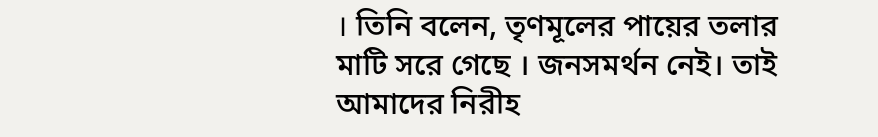। তিনি বলেন, তৃণমূলের পায়ের তলার মাটি সরে গেছে । জনসমর্থন নেই। তাই আমাদের নিরীহ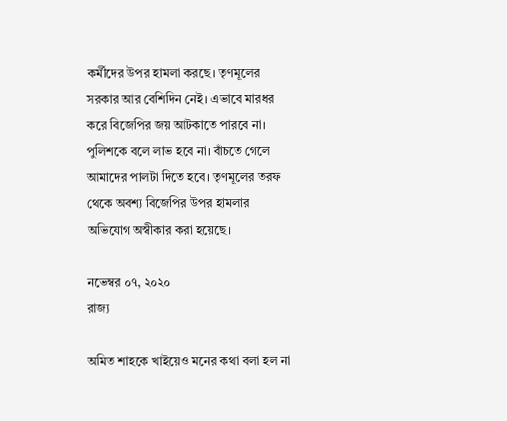কর্মীদের উপর হামলা করছে। তৃণমূলের সরকার আর বেশিদিন নেই। এভাবে মারধর করে বিজেপির জয় আটকাতে পারবে না। পুলিশকে বলে লাভ হবে না। বাঁচতে গেলে আমাদের পালটা দিতে হবে। তৃণমূলের তরফ থেকে অবশ্য বিজেপির উপর হামলার অভিযোগ অস্বীকার করা হয়েছে।

নভেম্বর ০৭, ২০২০
রাজ্য

অমিত শাহকে খাইয়েও মনের কথা বলা হল না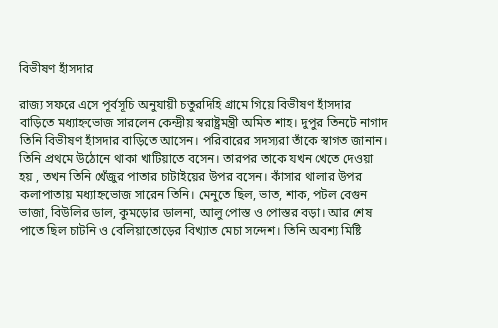বিভীষণ হাঁসদার

রাজ্য সফরে এসে পূর্বসূচি অনুযায়ী চতুরদিহি গ্রামে গিয়ে বিভীষণ হাঁসদার বাড়িতে মধ্যাহ্নভোজ সারলেন কেন্দ্রীয় স্বরাষ্ট্রমন্ত্রী অমিত শাহ। দুপুর তিনটে নাগাদ তিনি বিভীষণ হাঁসদার বাড়িতে আসেন। পরিবারের সদস্যরা তাঁকে স্বাগত জানান। তিনি প্রথমে উঠোনে থাকা খাটিয়াতে বসেন। তারপর তাকে যখন খেতে দেওয়া হয় , তখন তিনি খেঁজুর পাতার চাটাইয়ের উপর বসেন। কাঁসার থালার উপর কলাপাতায় মধ্যাহ্নভোজ সারেন তিনি। মেনুতে ছিল, ভাত, শাক, পটল বেগুন ভাজা, বিউলির ডাল, কুমড়োর ডালনা, আলু পোস্ত ও পোস্তর বড়া। আর শেষ পাতে ছিল চাটনি ও বেলিয়াতোড়ের বিখ্যাত মেচা সন্দেশ। তিনি অবশ্য মিষ্টি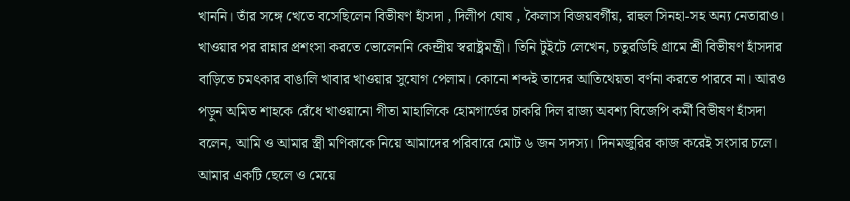খাননি। তাঁর সঙ্গে খেতে বসেছিলেন বিভীষণ হাঁসদা , দিলীপ ঘোষ , কৈলাস বিজয়বর্গীয়, রাহুল সিনহা-সহ অন্য নেতারাও। খাওয়ার পর রান্নার প্রশংসা করতে ভোলেননি কেন্দ্রীয় স্বরাষ্ট্রমন্ত্রী। তিনি টুইটে লেখেন, চতুরডিহি গ্রামে শ্রী বিভীষণ হাঁসদার বাড়িতে চমৎকার বাঙালি খাবার খাওয়ার সুযোগ পেলাম। কোনো শব্দই তাদের আতিথেয়তা বর্ণনা করতে পারবে না। আরও পড়ুন অমিত শাহকে রেঁধে খাওয়ানো গীতা মাহালিকে হোমগার্ডের চাকরি দিল রাজ্য অবশ্য বিজেপি কর্মী বিভীষণ হাঁসদা বলেন, আমি ও আমার স্ত্রী মণিকাকে নিয়ে আমাদের পরিবারে মোট ৬ জন সদস্য। দিনমজুরির কাজ করেই সংসার চলে। আমার একটি ছেলে ও মেয়ে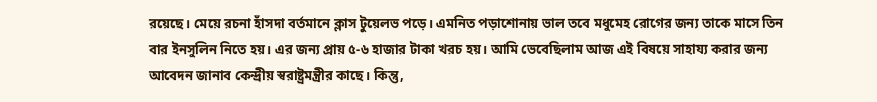রয়েছে। মেয়ে রচনা হাঁসদা বর্তমানে ক্লাস টুয়েলভ পড়ে। এমনিত পড়াশোনায় ভাল তবে মধুমেহ রোগের জন্য তাকে মাসে তিন বার ইনসুলিন নিতে হয়। এর জন্য প্রায় ৫-৬ হাজার টাকা খরচ হয়। আমি ভেবেছিলাম আজ এই বিষয়ে সাহায্য করার জন্য আবেদন জানাব কেন্দ্রীয় স্বরাষ্ট্রমন্ত্রীর কাছে। কিন্তু,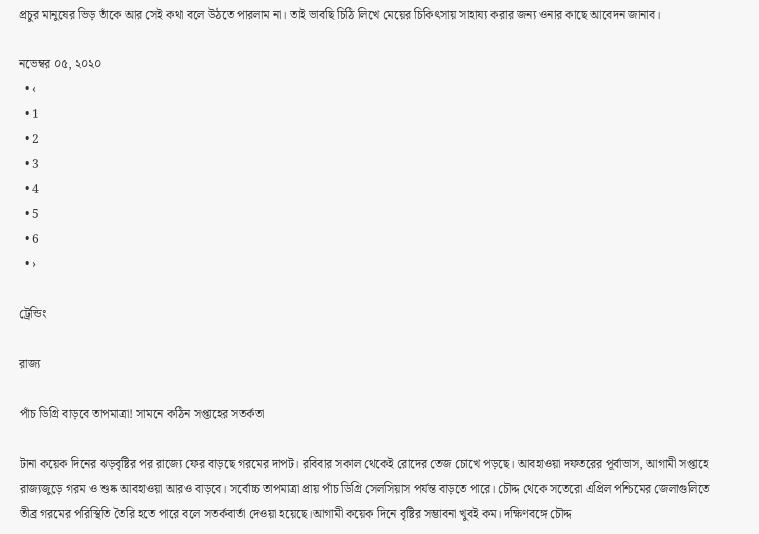প্রচুর মানুষের ভিড় তাঁকে আর সেই কথা বলে উঠতে পারলাম না। তাই ভাবছি চিঠি লিখে মেয়ের চিকিৎসায় সাহায্য করার জন্য ওনার কাছে আবেদন জানাব।

নভেম্বর ০৫, ২০২০
  • ‹
  • 1
  • 2
  • 3
  • 4
  • 5
  • 6
  • ›

ট্রেন্ডিং

রাজ্য

পাঁচ ডিগ্রি বাড়বে তাপমাত্রা! সামনে কঠিন সপ্তাহের সতর্কতা

টানা কয়েক দিনের ঝড়বৃষ্টির পর রাজ্যে ফের বাড়ছে গরমের দাপট। রবিবার সকাল থেকেই রোদের তেজ চোখে পড়ছে। আবহাওয়া দফতরের পূর্বাভাস, আগামী সপ্তাহে রাজ্যজুড়ে গরম ও শুষ্ক আবহাওয়া আরও বাড়বে। সর্বোচ্চ তাপমাত্রা প্রায় পাঁচ ডিগ্রি সেলসিয়াস পর্যন্ত বাড়তে পারে। চৌদ্দ থেকে সতেরো এপ্রিল পশ্চিমের জেলাগুলিতে তীব্র গরমের পরিস্থিতি তৈরি হতে পারে বলে সতর্কবার্তা দেওয়া হয়েছে।আগামী কয়েক দিনে বৃষ্টির সম্ভাবনা খুবই কম। দক্ষিণবঙ্গে চৌদ্দ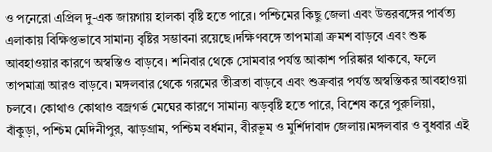ও পনেরো এপ্রিল দু-এক জায়গায় হালকা বৃষ্টি হতে পারে। পশ্চিমের কিছু জেলা এবং উত্তরবঙ্গের পার্বত্য এলাকায় বিক্ষিপ্তভাবে সামান্য বৃষ্টির সম্ভাবনা রয়েছে।দক্ষিণবঙ্গে তাপমাত্রা ক্রমশ বাড়বে এবং শুষ্ক আবহাওয়ার কারণে অস্বস্তিও বাড়বে। শনিবার থেকে সোমবার পর্যন্ত আকাশ পরিষ্কার থাকবে, ফলে তাপমাত্রা আরও বাড়বে। মঙ্গলবার থেকে গরমের তীব্রতা বাড়বে এবং শুক্রবার পর্যন্ত অস্বস্তিকর আবহাওয়া চলবে। কোথাও কোথাও বজ্রগর্ভ মেঘের কারণে সামান্য ঝড়বৃষ্টি হতে পারে, বিশেষ করে পুরুলিয়া, বাঁকুড়া, পশ্চিম মেদিনীপুর, ঝাড়গ্রাম, পশ্চিম বর্ধমান, বীরভূম ও মুর্শিদাবাদ জেলায়।মঙ্গলবার ও বুধবার এই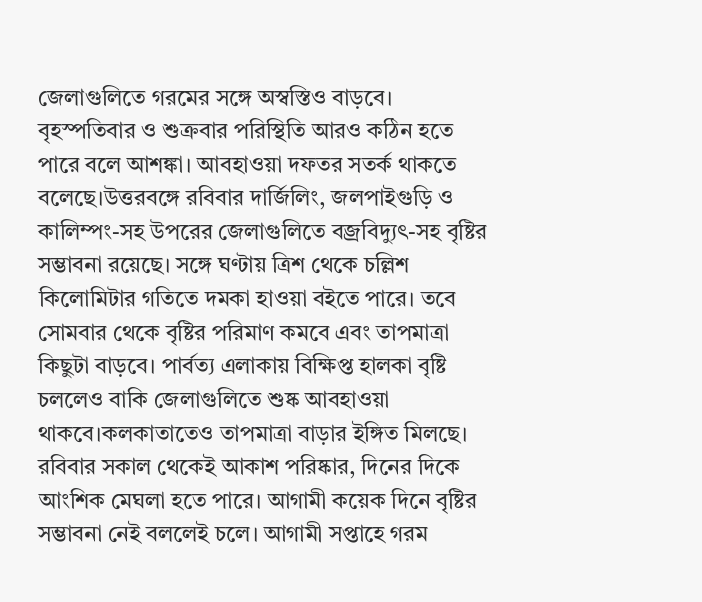জেলাগুলিতে গরমের সঙ্গে অস্বস্তিও বাড়বে। বৃহস্পতিবার ও শুক্রবার পরিস্থিতি আরও কঠিন হতে পারে বলে আশঙ্কা। আবহাওয়া দফতর সতর্ক থাকতে বলেছে।উত্তরবঙ্গে রবিবার দার্জিলিং, জলপাইগুড়ি ও কালিম্পং-সহ উপরের জেলাগুলিতে বজ্রবিদ্যুৎ-সহ বৃষ্টির সম্ভাবনা রয়েছে। সঙ্গে ঘণ্টায় ত্রিশ থেকে চল্লিশ কিলোমিটার গতিতে দমকা হাওয়া বইতে পারে। তবে সোমবার থেকে বৃষ্টির পরিমাণ কমবে এবং তাপমাত্রা কিছুটা বাড়বে। পার্বত্য এলাকায় বিক্ষিপ্ত হালকা বৃষ্টি চললেও বাকি জেলাগুলিতে শুষ্ক আবহাওয়া থাকবে।কলকাতাতেও তাপমাত্রা বাড়ার ইঙ্গিত মিলছে। রবিবার সকাল থেকেই আকাশ পরিষ্কার, দিনের দিকে আংশিক মেঘলা হতে পারে। আগামী কয়েক দিনে বৃষ্টির সম্ভাবনা নেই বললেই চলে। আগামী সপ্তাহে গরম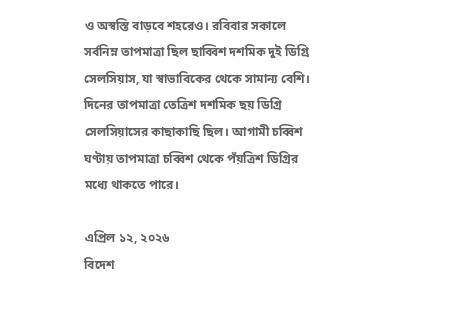ও অস্বস্তি বাড়বে শহরেও। রবিবার সকালে সর্বনিম্ন তাপমাত্রা ছিল ছাব্বিশ দশমিক দুই ডিগ্রি সেলসিয়াস, যা স্বাভাবিকের থেকে সামান্য বেশি। দিনের তাপমাত্রা তেত্রিশ দশমিক ছয় ডিগ্রি সেলসিয়াসের কাছাকাছি ছিল। আগামী চব্বিশ ঘণ্টায় তাপমাত্রা চব্বিশ থেকে পঁয়ত্রিশ ডিগ্রির মধ্যে থাকতে পারে।

এপ্রিল ১২, ২০২৬
বিদেশ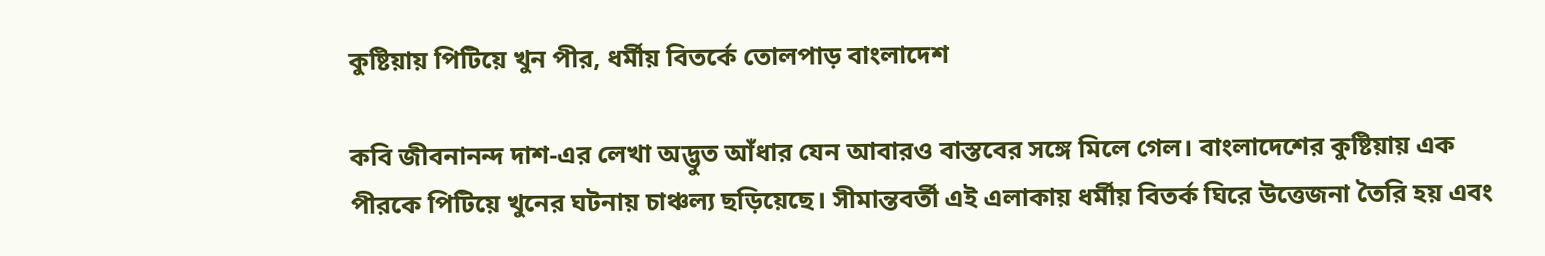কুষ্টিয়ায় পিটিয়ে খুন পীর, ধর্মীয় বিতর্কে তোলপাড় বাংলাদেশ

কবি জীবনানন্দ দাশ-এর লেখা অদ্ভুত আঁধার যেন আবারও বাস্তবের সঙ্গে মিলে গেল। বাংলাদেশের কুষ্টিয়ায় এক পীরকে পিটিয়ে খুনের ঘটনায় চাঞ্চল্য ছড়িয়েছে। সীমান্তবর্তী এই এলাকায় ধর্মীয় বিতর্ক ঘিরে উত্তেজনা তৈরি হয় এবং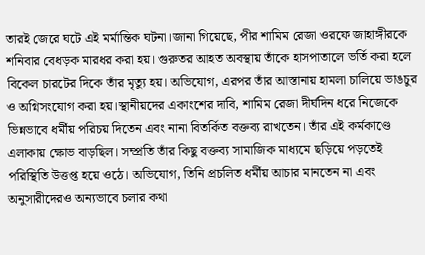তারই জেরে ঘটে এই মর্মান্তিক ঘটনা।জানা গিয়েছে, পীর শামিম রেজা ওরফে জাহাঙ্গীরকে শনিবার বেধড়ক মারধর করা হয়। গুরুতর আহত অবস্থায় তাঁকে হাসপাতালে ভর্তি করা হলে বিকেল চারটের দিকে তাঁর মৃত্যু হয়। অভিযোগ, এরপর তাঁর আস্তানায় হামলা চালিয়ে ভাঙচুর ও অগ্নিসংযোগ করা হয়।স্থানীয়দের একাংশের দাবি, শামিম রেজা দীর্ঘদিন ধরে নিজেকে ভিন্নভাবে ধর্মীয় পরিচয় দিতেন এবং নানা বিতর্কিত বক্তব্য রাখতেন। তাঁর এই কর্মকাণ্ডে এলাকায় ক্ষোভ বাড়ছিল। সম্প্রতি তাঁর কিছু বক্তব্য সামাজিক মাধ্যমে ছড়িয়ে পড়তেই পরিস্থিতি উত্তপ্ত হয়ে ওঠে। অভিযোগ, তিনি প্রচলিত ধর্মীয় আচার মানতেন না এবং অনুসারীদেরও অন্যভাবে চলার কথা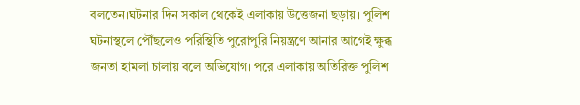বলতেন।ঘটনার দিন সকাল থেকেই এলাকায় উত্তেজনা ছড়ায়। পুলিশ ঘটনাস্থলে পৌঁছলেও পরিস্থিতি পুরোপুরি নিয়ন্ত্রণে আনার আগেই ক্ষুব্ধ জনতা হামলা চালায় বলে অভিযোগ। পরে এলাকায় অতিরিক্ত পুলিশ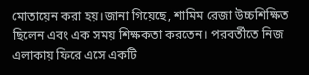মোতায়েন করা হয়।জানা গিয়েছে, শামিম রেজা উচ্চশিক্ষিত ছিলেন এবং এক সময় শিক্ষকতা করতেন। পরবর্তীতে নিজ এলাকায় ফিরে এসে একটি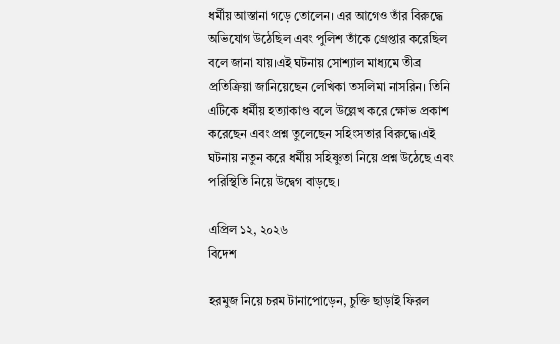ধর্মীয় আস্তানা গড়ে তোলেন। এর আগেও তাঁর বিরুদ্ধে অভিযোগ উঠেছিল এবং পুলিশ তাঁকে গ্রেপ্তার করেছিল বলে জানা যায়।এই ঘটনায় সোশ্যাল মাধ্যমে তীব্র প্রতিক্রিয়া জানিয়েছেন লেখিকা তসলিমা নাসরিন। তিনি এটিকে ধর্মীয় হত্যাকাণ্ড বলে উল্লেখ করে ক্ষোভ প্রকাশ করেছেন এবং প্রশ্ন তুলেছেন সহিংসতার বিরুদ্ধে।এই ঘটনায় নতুন করে ধর্মীয় সহিষ্ণুতা নিয়ে প্রশ্ন উঠেছে এবং পরিস্থিতি নিয়ে উদ্বেগ বাড়ছে।

এপ্রিল ১২, ২০২৬
বিদেশ

হরমুজ নিয়ে চরম টানাপোড়েন, চুক্তি ছাড়াই ফিরল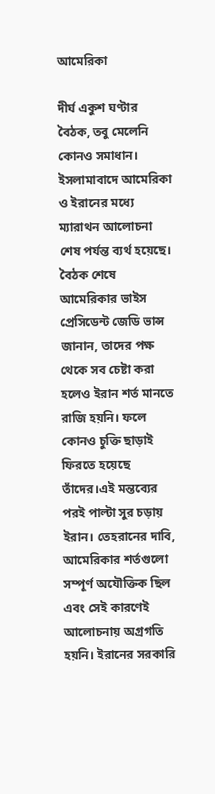আমেরিকা

দীর্ঘ একুশ ঘণ্টার বৈঠক, তবু মেলেনি কোনও সমাধান। ইসলামাবাদে আমেরিকা ও ইরানের মধ্যে ম্যারাথন আলোচনা শেষ পর্যন্ত ব্যর্থ হয়েছে। বৈঠক শেষে আমেরিকার ভাইস প্রেসিডেন্ট জেডি ভান্স জানান, তাদের পক্ষ থেকে সব চেষ্টা করা হলেও ইরান শর্ত মানতে রাজি হয়নি। ফলে কোনও চুক্তি ছাড়াই ফিরতে হয়েছে তাঁদের।এই মন্তব্যের পরই পাল্টা সুর চড়ায় ইরান। তেহরানের দাবি, আমেরিকার শর্তগুলো সম্পূর্ণ অযৌক্তিক ছিল এবং সেই কারণেই আলোচনায় অগ্রগতি হয়নি। ইরানের সরকারি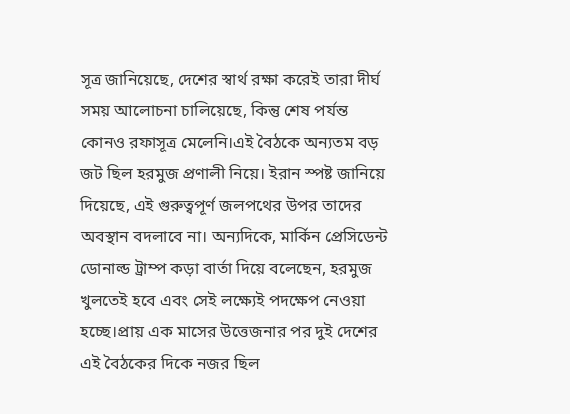সূত্র জানিয়েছে, দেশের স্বার্থ রক্ষা করেই তারা দীর্ঘ সময় আলোচনা চালিয়েছে, কিন্তু শেষ পর্যন্ত কোনও রফাসূত্র মেলেনি।এই বৈঠকে অন্যতম বড় জট ছিল হরমুজ প্রণালী নিয়ে। ইরান স্পষ্ট জানিয়ে দিয়েছে, এই গুরুত্বপূর্ণ জলপথের উপর তাদের অবস্থান বদলাবে না। অন্যদিকে, মার্কিন প্রেসিডেন্ট ডোনাল্ড ট্রাম্প কড়া বার্তা দিয়ে বলেছেন, হরমুজ খুলতেই হবে এবং সেই লক্ষ্যেই পদক্ষেপ নেওয়া হচ্ছে।প্রায় এক মাসের উত্তেজনার পর দুই দেশের এই বৈঠকের দিকে নজর ছিল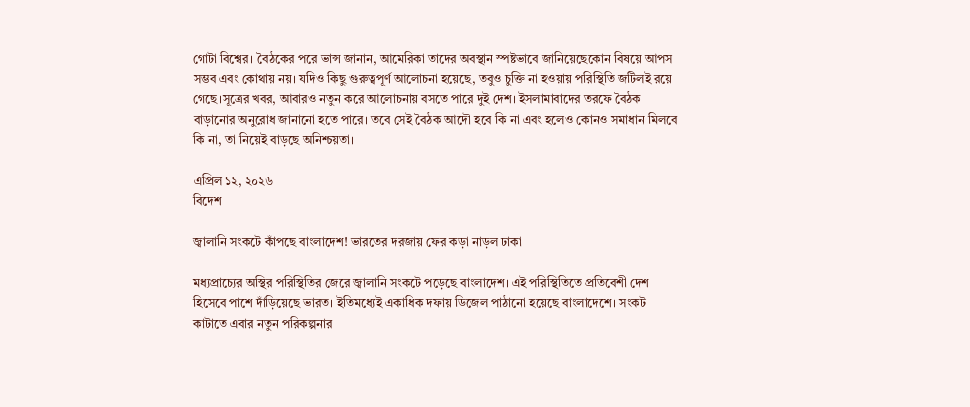গোটা বিশ্বের। বৈঠকের পরে ভান্স জানান, আমেরিকা তাদের অবস্থান স্পষ্টভাবে জানিয়েছেকোন বিষয়ে আপস সম্ভব এবং কোথায় নয়। যদিও কিছু গুরুত্বপূর্ণ আলোচনা হয়েছে, তবুও চুক্তি না হওয়ায় পরিস্থিতি জটিলই রয়ে গেছে।সূত্রের খবর, আবারও নতুন করে আলোচনায় বসতে পারে দুই দেশ। ইসলামাবাদের তরফে বৈঠক বাড়ানোর অনুরোধ জানানো হতে পারে। তবে সেই বৈঠক আদৌ হবে কি না এবং হলেও কোনও সমাধান মিলবে কি না, তা নিয়েই বাড়ছে অনিশ্চয়তা।

এপ্রিল ১২, ২০২৬
বিদেশ

জ্বালানি সংকটে কাঁপছে বাংলাদেশ! ভারতের দরজায় ফের কড়া নাড়ল ঢাকা

মধ্যপ্রাচ্যের অস্থির পরিস্থিতির জেরে জ্বালানি সংকটে পড়েছে বাংলাদেশ। এই পরিস্থিতিতে প্রতিবেশী দেশ হিসেবে পাশে দাঁড়িয়েছে ভারত। ইতিমধ্যেই একাধিক দফায় ডিজেল পাঠানো হয়েছে বাংলাদেশে। সংকট কাটাতে এবার নতুন পরিকল্পনার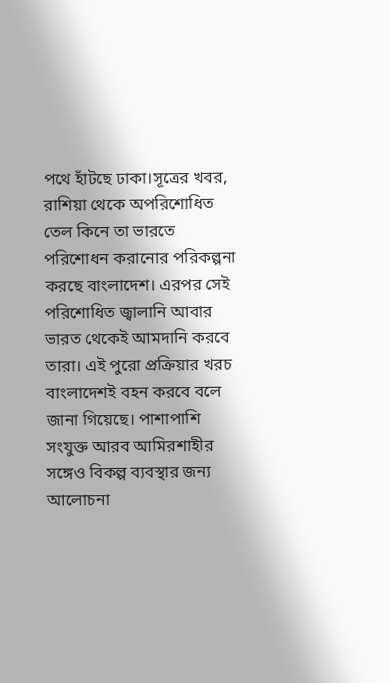পথে হাঁটছে ঢাকা।সূত্রের খবর, রাশিয়া থেকে অপরিশোধিত তেল কিনে তা ভারতে পরিশোধন করানোর পরিকল্পনা করছে বাংলাদেশ। এরপর সেই পরিশোধিত জ্বালানি আবার ভারত থেকেই আমদানি করবে তারা। এই পুরো প্রক্রিয়ার খরচ বাংলাদেশই বহন করবে বলে জানা গিয়েছে। পাশাপাশি সংযুক্ত আরব আমিরশাহীর সঙ্গেও বিকল্প ব্যবস্থার জন্য আলোচনা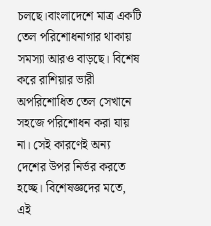চলছে।বাংলাদেশে মাত্র একটি তেল পরিশোধনাগার থাকায় সমস্যা আরও বাড়ছে। বিশেষ করে রাশিয়ার ভারী অপরিশোধিত তেল সেখানে সহজে পরিশোধন করা যায় না। সেই কারণেই অন্য দেশের উপর নির্ভর করতে হচ্ছে। বিশেষজ্ঞদের মতে, এই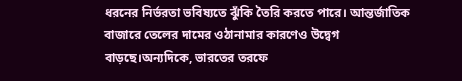ধরনের নির্ভরতা ভবিষ্যতে ঝুঁকি তৈরি করতে পারে। আন্তর্জাতিক বাজারে তেলের দামের ওঠানামার কারণেও উদ্বেগ বাড়ছে।অন্যদিকে, ভারতের তরফে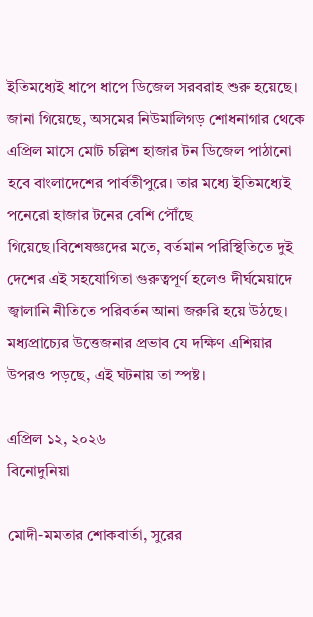ইতিমধ্যেই ধাপে ধাপে ডিজেল সরবরাহ শুরু হয়েছে। জানা গিয়েছে, অসমের নিউমালিগড় শোধনাগার থেকে এপ্রিল মাসে মোট চল্লিশ হাজার টন ডিজেল পাঠানো হবে বাংলাদেশের পার্বতীপুরে। তার মধ্যে ইতিমধ্যেই পনেরো হাজার টনের বেশি পৌঁছে গিয়েছে।বিশেষজ্ঞদের মতে, বর্তমান পরিস্থিতিতে দুই দেশের এই সহযোগিতা গুরুত্বপূর্ণ হলেও দীর্ঘমেয়াদে জ্বালানি নীতিতে পরিবর্তন আনা জরুরি হয়ে উঠছে। মধ্যপ্রাচ্যের উত্তেজনার প্রভাব যে দক্ষিণ এশিয়ার উপরও পড়ছে, এই ঘটনায় তা স্পষ্ট।

এপ্রিল ১২, ২০২৬
বিনোদুনিয়া

মোদী-মমতার শোকবার্তা, সুরের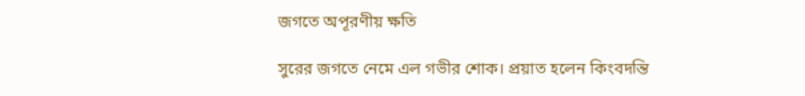জগতে অপূরণীয় ক্ষতি

সুরের জগতে নেমে এল গভীর শোক। প্রয়াত হলেন কিংবদন্তি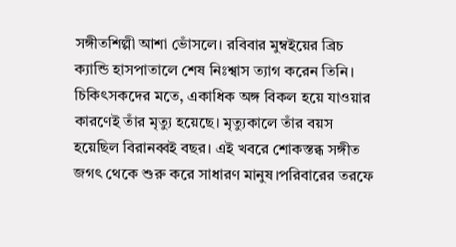সঙ্গীতশিল্পী আশা ভোঁসলে। রবিবার মুম্বইয়ের ব্রিচ ক্যান্ডি হাসপাতালে শেষ নিঃশ্বাস ত্যাগ করেন তিনি। চিকিৎসকদের মতে, একাধিক অঙ্গ বিকল হয়ে যাওয়ার কারণেই তাঁর মৃত্যু হয়েছে। মৃত্যুকালে তাঁর বয়স হয়েছিল বিরানব্বই বছর। এই খবরে শোকস্তব্ধ সঙ্গীত জগৎ থেকে শুরু করে সাধারণ মানুষ।পরিবারের তরফে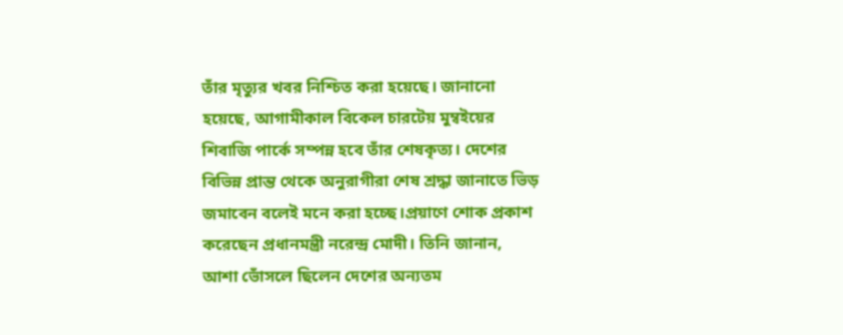তাঁর মৃত্যুর খবর নিশ্চিত করা হয়েছে। জানানো হয়েছে, আগামীকাল বিকেল চারটেয় মুম্বইয়ের শিবাজি পার্কে সম্পন্ন হবে তাঁর শেষকৃত্য। দেশের বিভিন্ন প্রান্ত থেকে অনুরাগীরা শেষ শ্রদ্ধা জানাতে ভিড় জমাবেন বলেই মনে করা হচ্ছে।প্রয়াণে শোক প্রকাশ করেছেন প্রধানমন্ত্রী নরেন্দ্র মোদী। তিনি জানান, আশা ভোঁসলে ছিলেন দেশের অন্যতম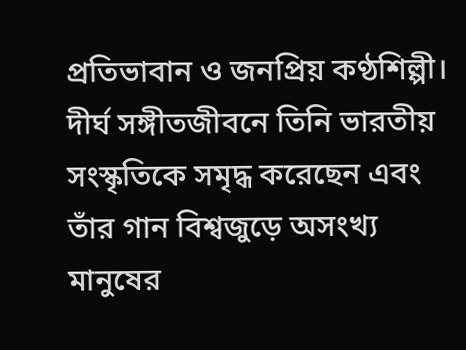প্রতিভাবান ও জনপ্রিয় কণ্ঠশিল্পী। দীর্ঘ সঙ্গীতজীবনে তিনি ভারতীয় সংস্কৃতিকে সমৃদ্ধ করেছেন এবং তাঁর গান বিশ্বজুড়ে অসংখ্য মানুষের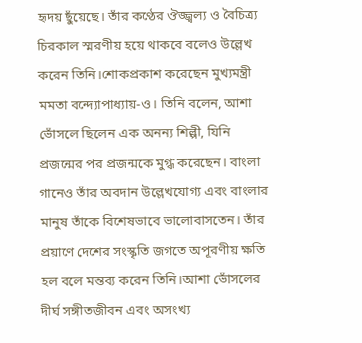হৃদয় ছুঁয়েছে। তাঁর কণ্ঠের ঔজ্জ্বল্য ও বৈচিত্র্য চিরকাল স্মরণীয় হয়ে থাকবে বলেও উল্লেখ করেন তিনি।শোকপ্রকাশ করেছেন মুখ্যমন্ত্রী মমতা বন্দ্যোপাধ্যায়-ও। তিনি বলেন, আশা ভোঁসলে ছিলেন এক অনন্য শিল্পী, যিনি প্রজন্মের পর প্রজন্মকে মুগ্ধ করেছেন। বাংলা গানেও তাঁর অবদান উল্লেখযোগ্য এবং বাংলার মানুষ তাঁকে বিশেষভাবে ভালোবাসতেন। তাঁর প্রয়াণে দেশের সংস্কৃতি জগতে অপূরণীয় ক্ষতি হল বলে মন্তব্য করেন তিনি।আশা ভোঁসলের দীর্ঘ সঙ্গীতজীবন এবং অসংখ্য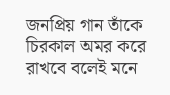জনপ্রিয় গান তাঁকে চিরকাল অমর করে রাখবে বলেই মনে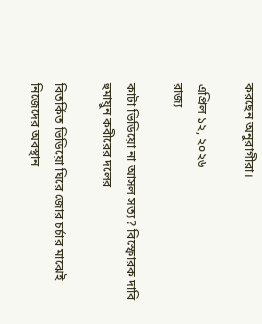করছেন অনুরাগীরা।

এপ্রিল ১২, ২০২৬
রাজ্য

কাটা ভিডিয়ো না আসল সত্য? বিস্ফোরক দাবি হুমায়ুন কবীরের দলের

বিতর্কিত ভিডিয়ো ঘিরে জোর চর্চার মাঝেই নিজেদের অবস্থান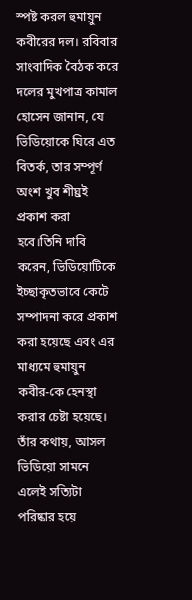স্পষ্ট করল হুমায়ুন কবীরের দল। রবিবার সাংবাদিক বৈঠক করে দলের মুখপাত্র কামাল হোসেন জানান, যে ভিডিয়োকে ঘিরে এত বিতর্ক, তার সম্পূর্ণ অংশ খুব শীঘ্রই প্রকাশ করা হবে।তিনি দাবি করেন, ভিডিয়োটিকে ইচ্ছাকৃতভাবে কেটে সম্পাদনা করে প্রকাশ করা হয়েছে এবং এর মাধ্যমে হুমায়ুন কবীর-কে হেনস্থা করার চেষ্টা হয়েছে। তাঁর কথায়, আসল ভিডিয়ো সামনে এলেই সত্যিটা পরিষ্কার হয়ে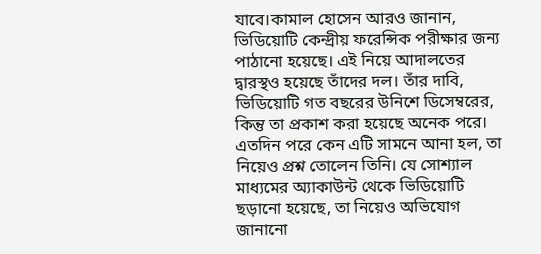যাবে।কামাল হোসেন আরও জানান, ভিডিয়োটি কেন্দ্রীয় ফরেন্সিক পরীক্ষার জন্য পাঠানো হয়েছে। এই নিয়ে আদালতের দ্বারস্থও হয়েছে তাঁদের দল। তাঁর দাবি, ভিডিয়োটি গত বছরের উনিশে ডিসেম্বরের, কিন্তু তা প্রকাশ করা হয়েছে অনেক পরে। এতদিন পরে কেন এটি সামনে আনা হল, তা নিয়েও প্রশ্ন তোলেন তিনি। যে সোশ্যাল মাধ্যমের অ্যাকাউন্ট থেকে ভিডিয়োটি ছড়ানো হয়েছে, তা নিয়েও অভিযোগ জানানো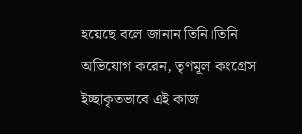হয়েছে বলে জানান তিনি।তিনি অভিযোগ করেন, তৃণমূল কংগ্রেস ইচ্ছাকৃতভাবে এই কাজ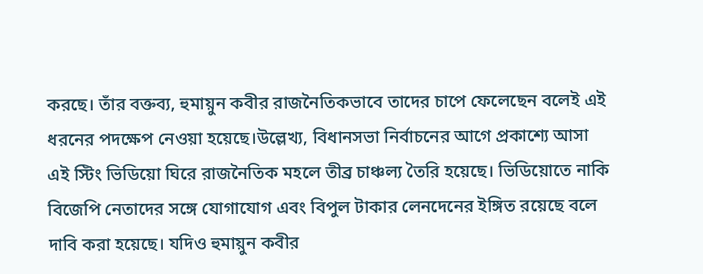করছে। তাঁর বক্তব্য, হুমায়ুন কবীর রাজনৈতিকভাবে তাদের চাপে ফেলেছেন বলেই এই ধরনের পদক্ষেপ নেওয়া হয়েছে।উল্লেখ্য, বিধানসভা নির্বাচনের আগে প্রকাশ্যে আসা এই স্টিং ভিডিয়ো ঘিরে রাজনৈতিক মহলে তীব্র চাঞ্চল্য তৈরি হয়েছে। ভিডিয়োতে নাকি বিজেপি নেতাদের সঙ্গে যোগাযোগ এবং বিপুল টাকার লেনদেনের ইঙ্গিত রয়েছে বলে দাবি করা হয়েছে। যদিও হুমায়ুন কবীর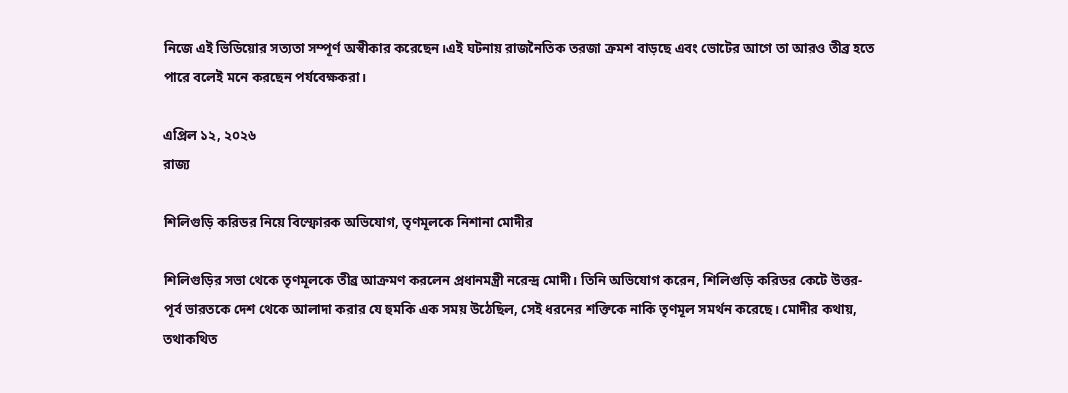নিজে এই ভিডিয়োর সত্যতা সম্পূর্ণ অস্বীকার করেছেন।এই ঘটনায় রাজনৈতিক তরজা ক্রমশ বাড়ছে এবং ভোটের আগে তা আরও তীব্র হতে পারে বলেই মনে করছেন পর্যবেক্ষকরা।

এপ্রিল ১২, ২০২৬
রাজ্য

শিলিগুড়ি করিডর নিয়ে বিস্ফোরক অভিযোগ, তৃণমূলকে নিশানা মোদীর

শিলিগুড়ির সভা থেকে তৃণমূলকে তীব্র আক্রমণ করলেন প্রধানমন্ত্রী নরেন্দ্র মোদী। তিনি অভিযোগ করেন, শিলিগুড়ি করিডর কেটে উত্তর-পূর্ব ভারতকে দেশ থেকে আলাদা করার যে হুমকি এক সময় উঠেছিল, সেই ধরনের শক্তিকে নাকি তৃণমূল সমর্থন করেছে। মোদীর কথায়, তথাকথিত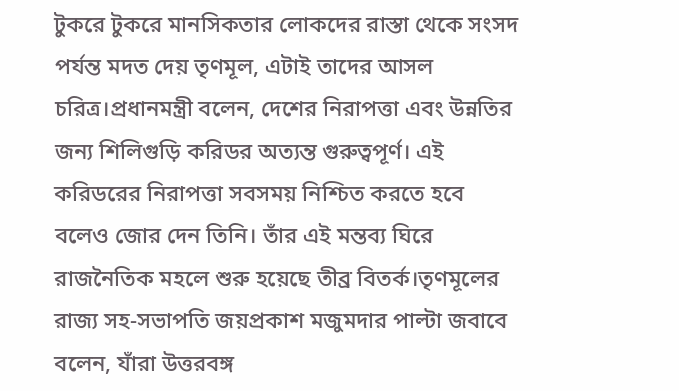টুকরে টুকরে মানসিকতার লোকদের রাস্তা থেকে সংসদ পর্যন্ত মদত দেয় তৃণমূল, এটাই তাদের আসল চরিত্র।প্রধানমন্ত্রী বলেন, দেশের নিরাপত্তা এবং উন্নতির জন্য শিলিগুড়ি করিডর অত্যন্ত গুরুত্বপূর্ণ। এই করিডরের নিরাপত্তা সবসময় নিশ্চিত করতে হবে বলেও জোর দেন তিনি। তাঁর এই মন্তব্য ঘিরে রাজনৈতিক মহলে শুরু হয়েছে তীব্র বিতর্ক।তৃণমূলের রাজ্য সহ-সভাপতি জয়প্রকাশ মজুমদার পাল্টা জবাবে বলেন, যাঁরা উত্তরবঙ্গ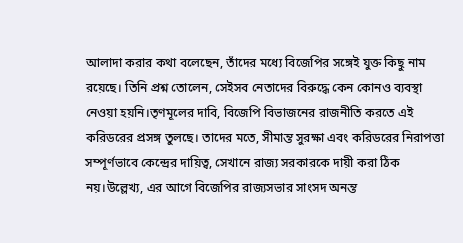আলাদা করার কথা বলেছেন, তাঁদের মধ্যে বিজেপির সঙ্গেই যুক্ত কিছু নাম রয়েছে। তিনি প্রশ্ন তোলেন, সেইসব নেতাদের বিরুদ্ধে কেন কোনও ব্যবস্থা নেওয়া হয়নি।তৃণমূলের দাবি, বিজেপি বিভাজনের রাজনীতি করতে এই করিডরের প্রসঙ্গ তুলছে। তাদের মতে, সীমান্ত সুরক্ষা এবং করিডরের নিরাপত্তা সম্পূর্ণভাবে কেন্দ্রের দায়িত্ব, সেখানে রাজ্য সরকারকে দায়ী করা ঠিক নয়।উল্লেখ্য, এর আগে বিজেপির রাজ্যসভার সাংসদ অনন্ত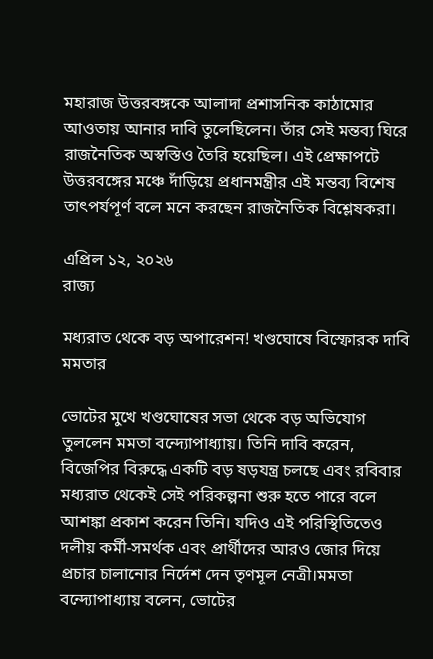মহারাজ উত্তরবঙ্গকে আলাদা প্রশাসনিক কাঠামোর আওতায় আনার দাবি তুলেছিলেন। তাঁর সেই মন্তব্য ঘিরে রাজনৈতিক অস্বস্তিও তৈরি হয়েছিল। এই প্রেক্ষাপটে উত্তরবঙ্গের মঞ্চে দাঁড়িয়ে প্রধানমন্ত্রীর এই মন্তব্য বিশেষ তাৎপর্যপূর্ণ বলে মনে করছেন রাজনৈতিক বিশ্লেষকরা।

এপ্রিল ১২, ২০২৬
রাজ্য

মধ্যরাত থেকে বড় অপারেশন! খণ্ডঘোষে বিস্ফোরক দাবি মমতার

ভোটের মুখে খণ্ডঘোষের সভা থেকে বড় অভিযোগ তুললেন মমতা বন্দ্যোপাধ্যায়। তিনি দাবি করেন, বিজেপির বিরুদ্ধে একটি বড় ষড়যন্ত্র চলছে এবং রবিবার মধ্যরাত থেকেই সেই পরিকল্পনা শুরু হতে পারে বলে আশঙ্কা প্রকাশ করেন তিনি। যদিও এই পরিস্থিতিতেও দলীয় কর্মী-সমর্থক এবং প্রার্থীদের আরও জোর দিয়ে প্রচার চালানোর নির্দেশ দেন তৃণমূল নেত্রী।মমতা বন্দ্যোপাধ্যায় বলেন, ভোটের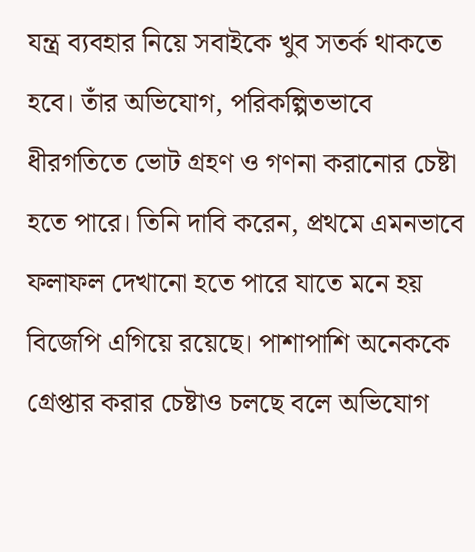যন্ত্র ব্যবহার নিয়ে সবাইকে খুব সতর্ক থাকতে হবে। তাঁর অভিযোগ, পরিকল্পিতভাবে ধীরগতিতে ভোট গ্রহণ ও গণনা করানোর চেষ্টা হতে পারে। তিনি দাবি করেন, প্রথমে এমনভাবে ফলাফল দেখানো হতে পারে যাতে মনে হয় বিজেপি এগিয়ে রয়েছে। পাশাপাশি অনেককে গ্রেপ্তার করার চেষ্টাও চলছে বলে অভিযোগ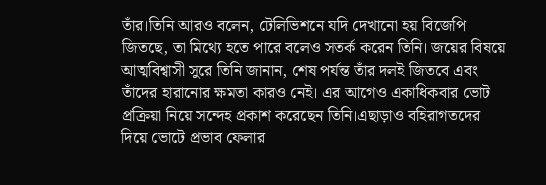তাঁর।তিনি আরও বলেন, টেলিভিশনে যদি দেখানো হয় বিজেপি জিতছে, তা মিথ্যে হতে পারে বলেও সতর্ক করেন তিনি। জয়ের বিষয়ে আত্মবিশ্বাসী সুরে তিনি জানান, শেষ পর্যন্ত তাঁর দলই জিতবে এবং তাঁদের হারানোর ক্ষমতা কারও নেই। এর আগেও একাধিকবার ভোট প্রক্রিয়া নিয়ে সন্দেহ প্রকাশ করেছেন তিনি।এছাড়াও বহিরাগতদের দিয়ে ভোটে প্রভাব ফেলার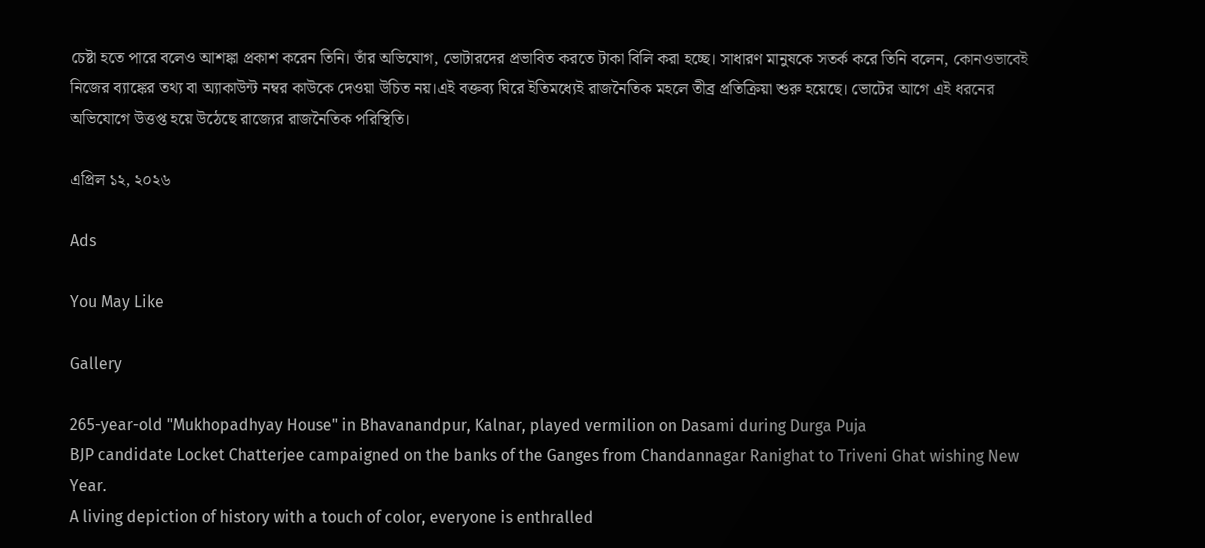চেষ্টা হতে পারে বলেও আশঙ্কা প্রকাশ করেন তিনি। তাঁর অভিযোগ, ভোটারদের প্রভাবিত করতে টাকা বিলি করা হচ্ছে। সাধারণ মানুষকে সতর্ক করে তিনি বলেন, কোনওভাবেই নিজের ব্যাঙ্কের তথ্য বা অ্যাকাউন্ট নম্বর কাউকে দেওয়া উচিত নয়।এই বক্তব্য ঘিরে ইতিমধ্যেই রাজনৈতিক মহলে তীব্র প্রতিক্রিয়া শুরু হয়েছে। ভোটের আগে এই ধরনের অভিযোগে উত্তপ্ত হয়ে উঠেছে রাজ্যের রাজনৈতিক পরিস্থিতি।

এপ্রিল ১২, ২০২৬

Ads

You May Like

Gallery

265-year-old "Mukhopadhyay House" in Bhavanandpur, Kalnar, played vermilion on Dasami during Durga Puja
BJP candidate Locket Chatterjee campaigned on the banks of the Ganges from Chandannagar Ranighat to Triveni Ghat wishing New Year.
A living depiction of history with a touch of color, everyone is enthralled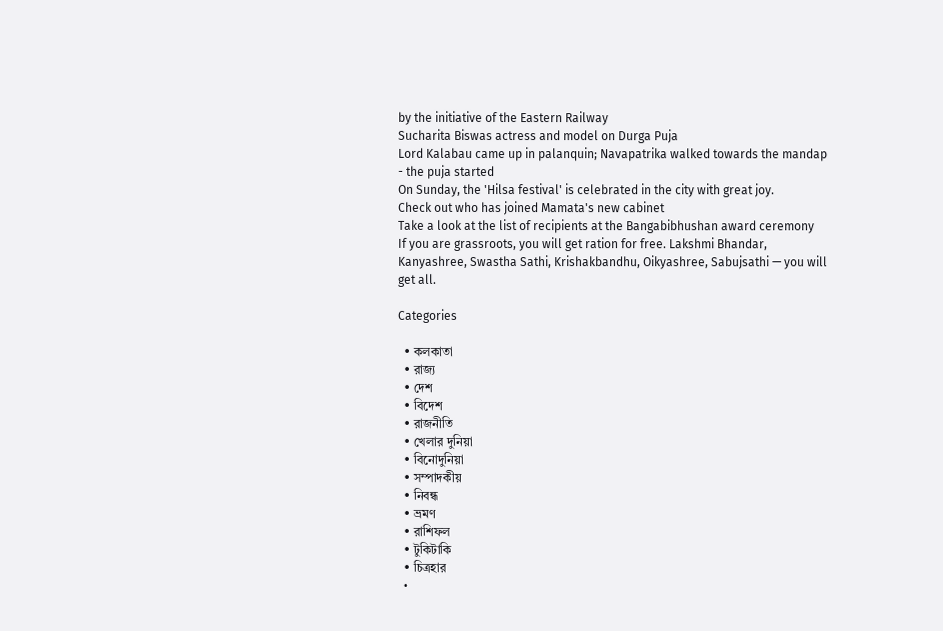by the initiative of the Eastern Railway
Sucharita Biswas actress and model on Durga Puja
Lord Kalabau came up in palanquin; Navapatrika walked towards the mandap - the puja started
On Sunday, the 'Hilsa festival' is celebrated in the city with great joy.
Check out who has joined Mamata's new cabinet
Take a look at the list of recipients at the Bangabibhushan award ceremony
If you are grassroots, you will get ration for free. Lakshmi Bhandar, Kanyashree, Swastha Sathi, Krishakbandhu, Oikyashree, Sabujsathi — you will get all.

Categories

  • কলকাতা
  • রাজ্য
  • দেশ
  • বিদেশ
  • রাজনীতি
  • খেলার দুনিয়া
  • বিনোদুনিয়া
  • সম্পাদকীয়
  • নিবন্ধ
  • ভ্রমণ
  • রাশিফল
  • টুকিটাকি
  • চিত্রহার
  •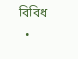বিবিধ
  •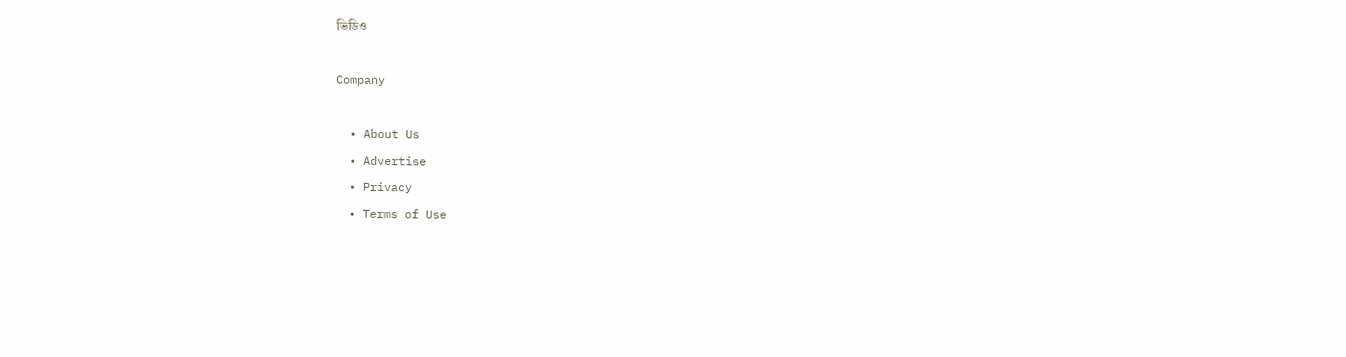ভিডিও

Company

  • About Us
  • Advertise
  • Privacy
  • Terms of Use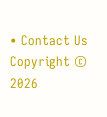• Contact Us
Copyright © 2026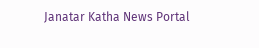Janatar Katha News Portal